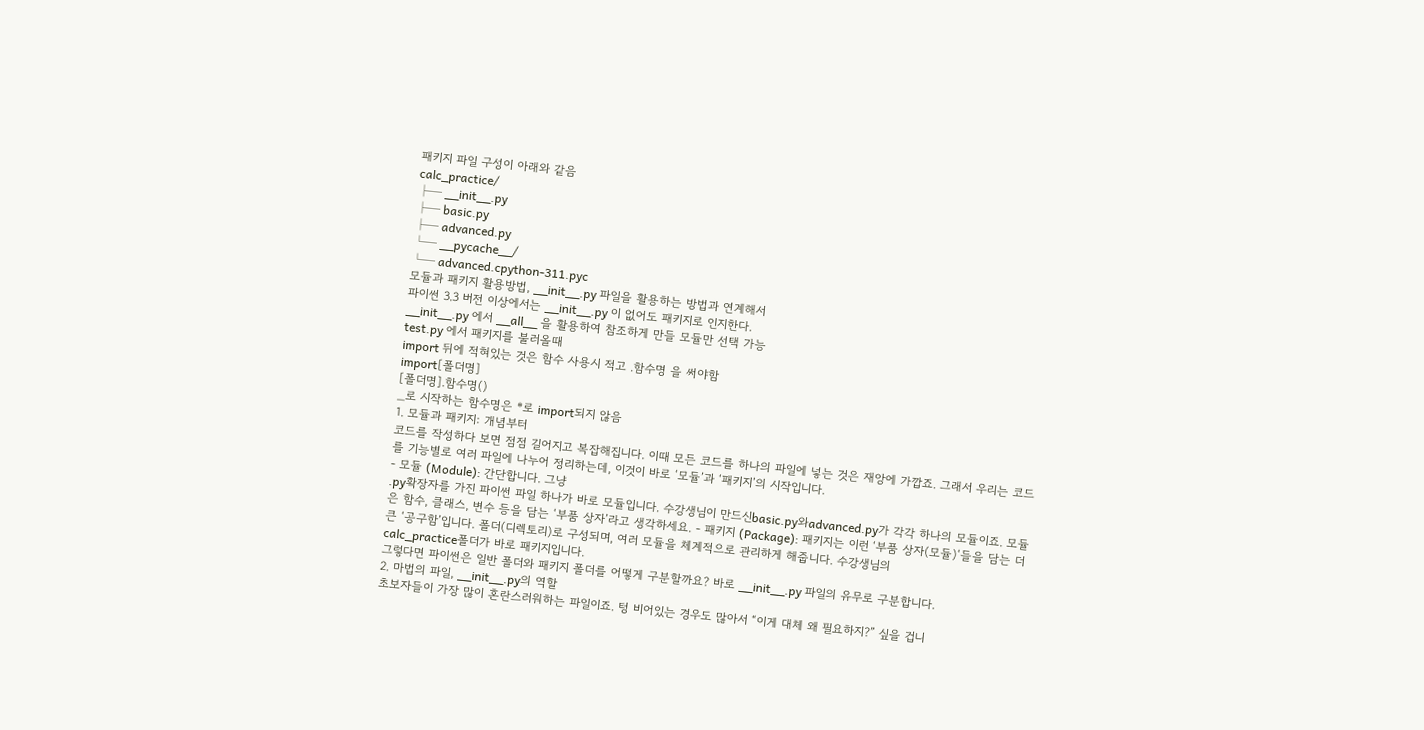패키지 파일 구성이 아래와 같음
calc_practice/
├─ __init__.py
├─ basic.py
├─ advanced.py
└─ __pycache__/
└─ advanced.cpython-311.pyc
모듈과 패키지 활용방법, __init__.py 파일을 활용하는 방법과 연계해서
파이썬 3.3 버전 이상에서는 __init__.py 이 없어도 패키지로 인지한다.
__init__.py 에서 __all__ 을 활용하여 참조하게 만들 모듈만 선택 가능
test.py 에서 패키지를 불러올때
import 뒤에 적혀있는 것은 함수 사용시 적고 .함수명 을 써야함
import[폴더명]
[폴더명].함수명()
_로 시작하는 함수명은 *로 import되지 않음
1. 모듈과 패키지: 개념부터
코드를 작성하다 보면 점점 길어지고 복잡해집니다. 이때 모든 코드를 하나의 파일에 넣는 것은 재앙에 가깝죠. 그래서 우리는 코드를 기능별로 여러 파일에 나누어 정리하는데, 이것이 바로 ‘모듈’과 ‘패키지’의 시작입니다.
- 모듈 (Module): 간단합니다. 그냥
.py확장자를 가진 파이썬 파일 하나가 바로 모듈입니다. 수강생님이 만드신basic.py와advanced.py가 각각 하나의 모듈이죠. 모듈은 함수, 클래스, 변수 등을 담는 ‘부품 상자’라고 생각하세요. - 패키지 (Package): 패키지는 이런 ‘부품 상자(모듈)‘들을 담는 더 큰 ‘공구함’입니다. 폴더(디렉토리)로 구성되며, 여러 모듈을 체계적으로 관리하게 해줍니다. 수강생님의
calc_practice폴더가 바로 패키지입니다.
그렇다면 파이썬은 일반 폴더와 패키지 폴더를 어떻게 구분할까요? 바로 __init__.py 파일의 유무로 구분합니다.
2. 마법의 파일, __init__.py의 역할
초보자들이 가장 많이 혼란스러워하는 파일이죠. 텅 비어있는 경우도 많아서 “이게 대체 왜 필요하지?” 싶을 겁니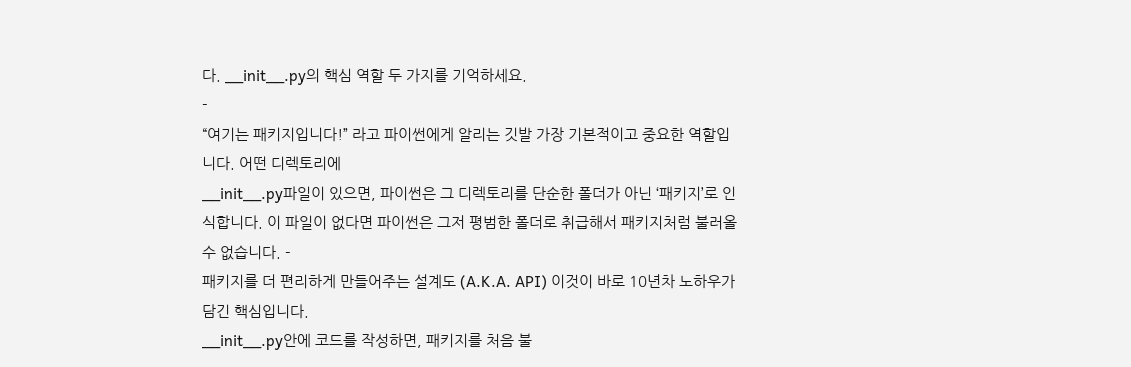다. __init__.py의 핵심 역할 두 가지를 기억하세요.
-
“여기는 패키지입니다!” 라고 파이썬에게 알리는 깃발 가장 기본적이고 중요한 역할입니다. 어떤 디렉토리에
__init__.py파일이 있으면, 파이썬은 그 디렉토리를 단순한 폴더가 아닌 ‘패키지’로 인식합니다. 이 파일이 없다면 파이썬은 그저 평범한 폴더로 취급해서 패키지처럼 불러올 수 없습니다. -
패키지를 더 편리하게 만들어주는 설계도 (A.K.A. API) 이것이 바로 10년차 노하우가 담긴 핵심입니다.
__init__.py안에 코드를 작성하면, 패키지를 처음 불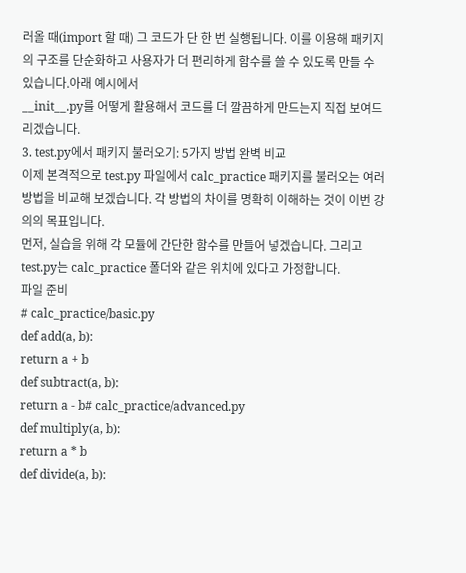러올 때(import 할 때) 그 코드가 단 한 번 실행됩니다. 이를 이용해 패키지의 구조를 단순화하고 사용자가 더 편리하게 함수를 쓸 수 있도록 만들 수 있습니다.아래 예시에서
__init__.py를 어떻게 활용해서 코드를 더 깔끔하게 만드는지 직접 보여드리겠습니다.
3. test.py에서 패키지 불러오기: 5가지 방법 완벽 비교
이제 본격적으로 test.py 파일에서 calc_practice 패키지를 불러오는 여러 방법을 비교해 보겠습니다. 각 방법의 차이를 명확히 이해하는 것이 이번 강의의 목표입니다.
먼저, 실습을 위해 각 모듈에 간단한 함수를 만들어 넣겠습니다. 그리고 test.py는 calc_practice 폴더와 같은 위치에 있다고 가정합니다.
파일 준비
# calc_practice/basic.py
def add(a, b):
return a + b
def subtract(a, b):
return a - b# calc_practice/advanced.py
def multiply(a, b):
return a * b
def divide(a, b):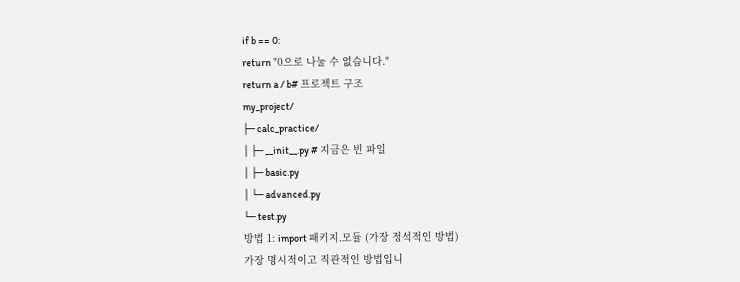if b == 0:
return "0으로 나눌 수 없습니다."
return a / b# 프로젝트 구조
my_project/
├─ calc_practice/
│ ├─ __init__.py # 지금은 빈 파일
│ ├─ basic.py
│ └─ advanced.py
└─ test.py
방법 1: import 패키지.모듈 (가장 정석적인 방법)
가장 명시적이고 직관적인 방법입니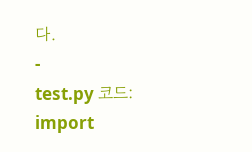다.
-
test.py 코드:
import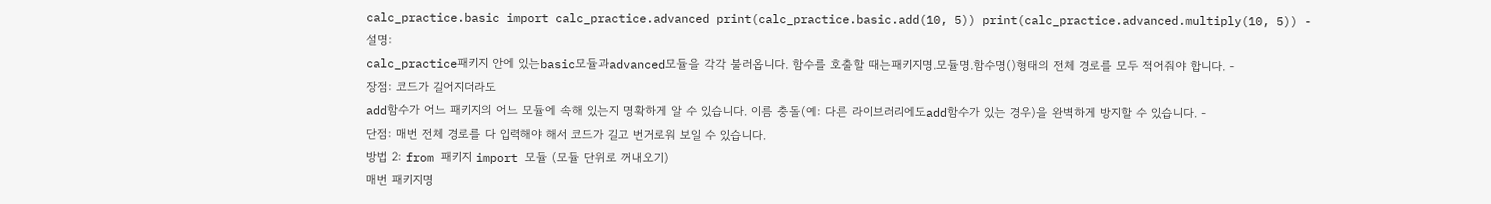calc_practice.basic import calc_practice.advanced print(calc_practice.basic.add(10, 5)) print(calc_practice.advanced.multiply(10, 5)) -
설명:
calc_practice패키지 안에 있는basic모듈과advanced모듈을 각각 불러옵니다. 함수를 호출할 때는패키지명.모듈명.함수명()형태의 전체 경로를 모두 적어줘야 합니다. -
장점: 코드가 길어지더라도
add함수가 어느 패키지의 어느 모듈에 속해 있는지 명확하게 알 수 있습니다. 이름 충돌(예: 다른 라이브러리에도add함수가 있는 경우)을 완벽하게 방지할 수 있습니다. -
단점: 매번 전체 경로를 다 입력해야 해서 코드가 길고 번거로워 보일 수 있습니다.
방법 2: from 패키지 import 모듈 (모듈 단위로 꺼내오기)
매번 패키지명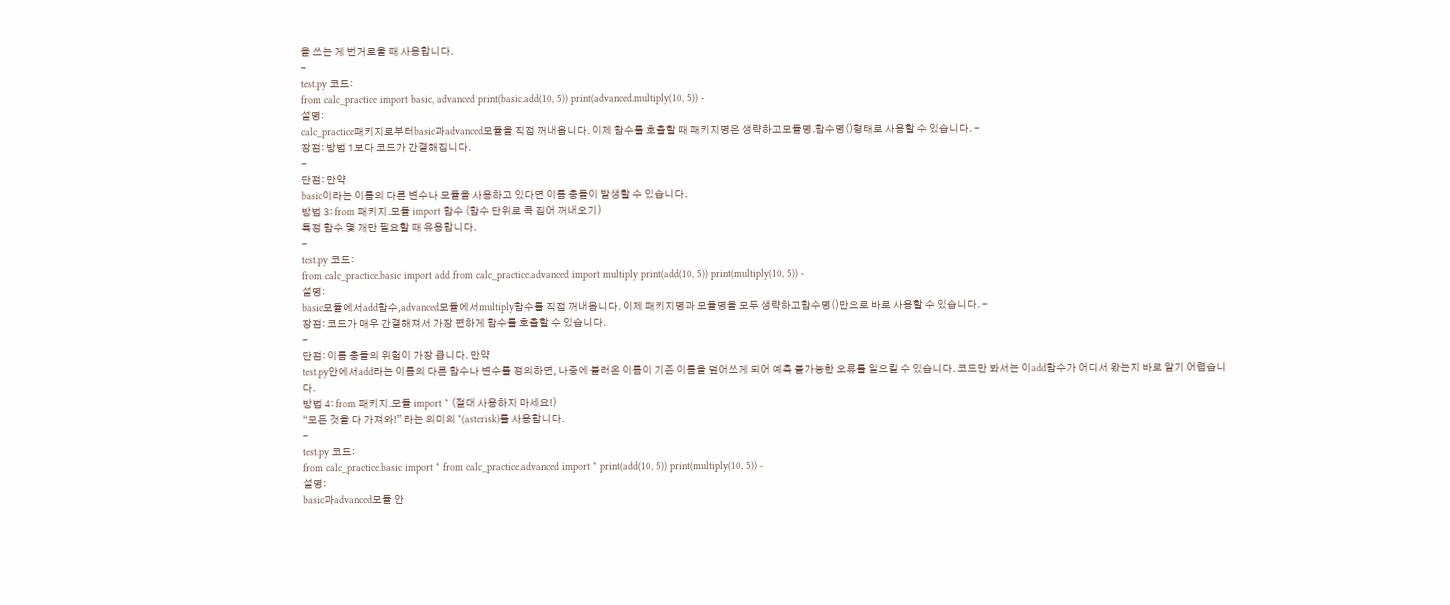을 쓰는 게 번거로울 때 사용합니다.
-
test.py 코드:
from calc_practice import basic, advanced print(basic.add(10, 5)) print(advanced.multiply(10, 5)) -
설명:
calc_practice패키지로부터basic과advanced모듈을 직접 꺼내옵니다. 이제 함수를 호출할 때 패키지명은 생략하고모듈명.함수명()형태로 사용할 수 있습니다. -
장점: 방법 1보다 코드가 간결해집니다.
-
단점: 만약
basic이라는 이름의 다른 변수나 모듈을 사용하고 있다면 이름 충돌이 발생할 수 있습니다.
방법 3: from 패키지.모듈 import 함수 (함수 단위로 콕 집어 꺼내오기)
특정 함수 몇 개만 필요할 때 유용합니다.
-
test.py 코드:
from calc_practice.basic import add from calc_practice.advanced import multiply print(add(10, 5)) print(multiply(10, 5)) -
설명:
basic모듈에서add함수,advanced모듈에서multiply함수를 직접 꺼내옵니다. 이제 패키지명과 모듈명을 모두 생략하고함수명()만으로 바로 사용할 수 있습니다. -
장점: 코드가 매우 간결해져서 가장 편하게 함수를 호출할 수 있습니다.
-
단점: 이름 충돌의 위험이 가장 큽니다. 만약
test.py안에서add라는 이름의 다른 함수나 변수를 정의하면, 나중에 불러온 이름이 기존 이름을 덮어쓰게 되어 예측 불가능한 오류를 일으킬 수 있습니다. 코드만 봐서는 이add함수가 어디서 왔는지 바로 알기 어렵습니다.
방법 4: from 패키지.모듈 import * (절대 사용하지 마세요!)
“모든 것을 다 가져와!” 라는 의미의 *(asterisk)를 사용합니다.
-
test.py 코드:
from calc_practice.basic import * from calc_practice.advanced import * print(add(10, 5)) print(multiply(10, 5)) -
설명:
basic과advanced모듈 안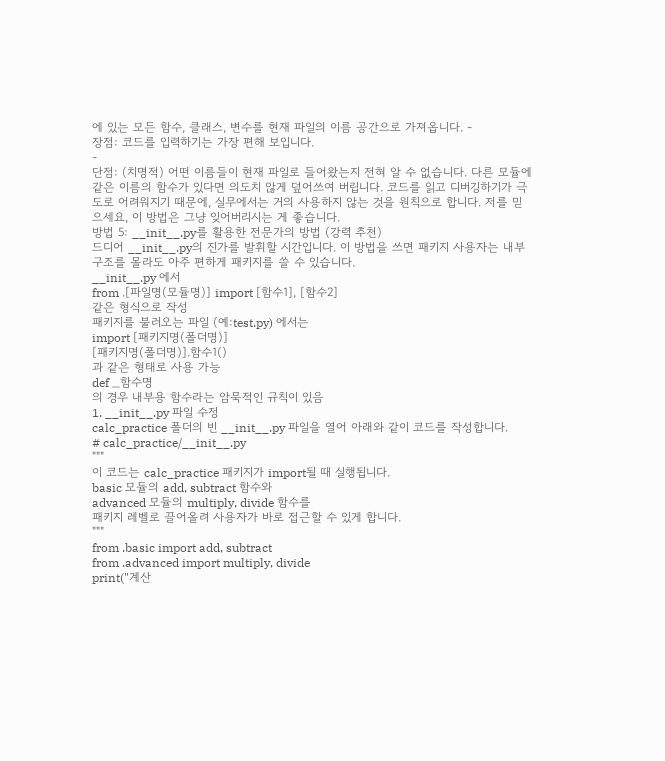에 있는 모든 함수, 클래스, 변수를 현재 파일의 이름 공간으로 가져옵니다. -
장점: 코드를 입력하기는 가장 편해 보입니다.
-
단점: (치명적) 어떤 이름들이 현재 파일로 들어왔는지 전혀 알 수 없습니다. 다른 모듈에 같은 이름의 함수가 있다면 의도치 않게 덮어쓰여 버립니다. 코드를 읽고 디버깅하기가 극도로 어려워지기 때문에, 실무에서는 거의 사용하지 않는 것을 원칙으로 합니다. 저를 믿으세요, 이 방법은 그냥 잊어버리시는 게 좋습니다.
방법 5: __init__.py를 활용한 전문가의 방법 (강력 추천)
드디어 __init__.py의 진가를 발휘할 시간입니다. 이 방법을 쓰면 패키지 사용자는 내부 구조를 몰라도 아주 편하게 패키지를 쓸 수 있습니다.
__init__.py 에서
from .[파일명(모듈명)] import [함수1], [함수2]
같은 형식으로 작성
패키지를 불러오는 파일 (예:test.py) 에서는
import [패키지명(폴더명)]
[패키지명(폴더명)].함수1()
과 같은 형태로 사용 가능
def _함수명
의 경우 내부용 함수라는 암묵적인 규칙이 있음
1. __init__.py 파일 수정
calc_practice 폴더의 빈 __init__.py 파일을 열어 아래와 같이 코드를 작성합니다.
# calc_practice/__init__.py
"""
이 코드는 calc_practice 패키지가 import될 때 실행됩니다.
basic 모듈의 add, subtract 함수와
advanced 모듈의 multiply, divide 함수를
패키지 레벨로 끌어올려 사용자가 바로 접근할 수 있게 합니다.
"""
from .basic import add, subtract
from .advanced import multiply, divide
print("계산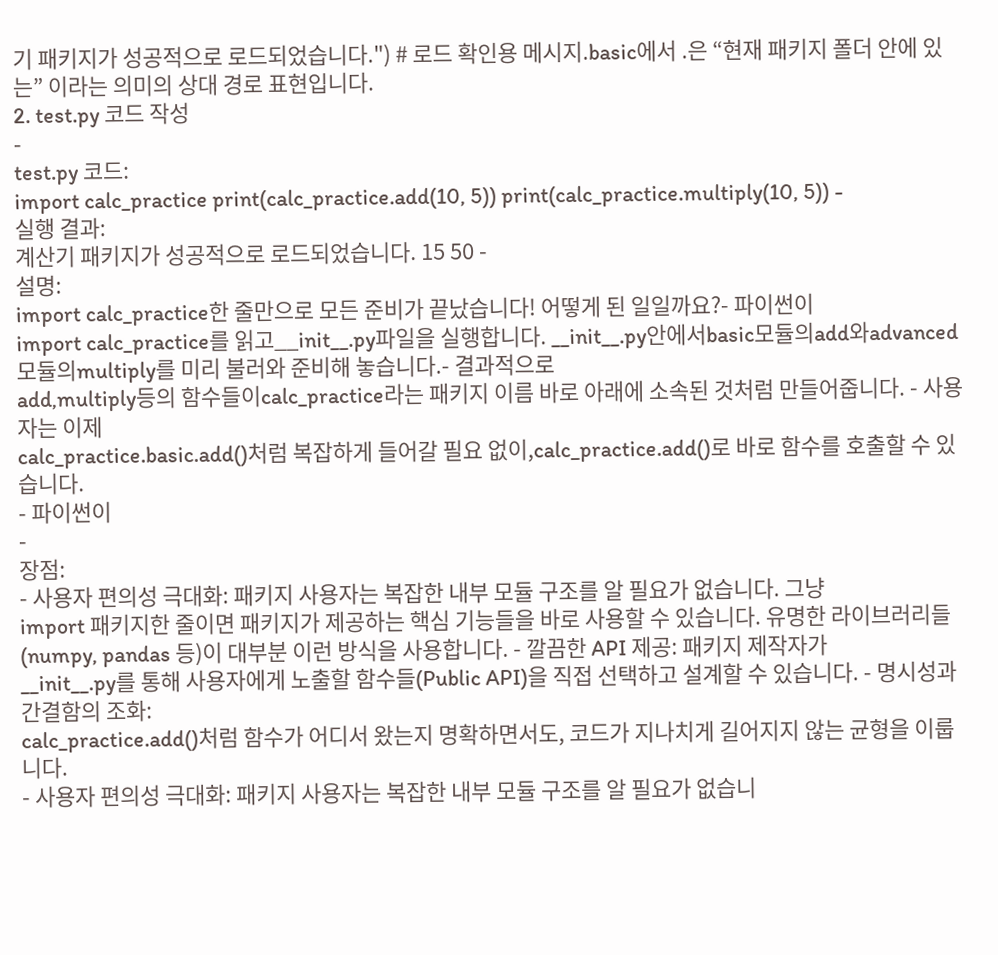기 패키지가 성공적으로 로드되었습니다.") # 로드 확인용 메시지.basic에서 .은 “현재 패키지 폴더 안에 있는” 이라는 의미의 상대 경로 표현입니다.
2. test.py 코드 작성
-
test.py 코드:
import calc_practice print(calc_practice.add(10, 5)) print(calc_practice.multiply(10, 5)) -
실행 결과:
계산기 패키지가 성공적으로 로드되었습니다. 15 50 -
설명:
import calc_practice한 줄만으로 모든 준비가 끝났습니다! 어떻게 된 일일까요?- 파이썬이
import calc_practice를 읽고__init__.py파일을 실행합니다. __init__.py안에서basic모듈의add와advanced모듈의multiply를 미리 불러와 준비해 놓습니다.- 결과적으로
add,multiply등의 함수들이calc_practice라는 패키지 이름 바로 아래에 소속된 것처럼 만들어줍니다. - 사용자는 이제
calc_practice.basic.add()처럼 복잡하게 들어갈 필요 없이,calc_practice.add()로 바로 함수를 호출할 수 있습니다.
- 파이썬이
-
장점:
- 사용자 편의성 극대화: 패키지 사용자는 복잡한 내부 모듈 구조를 알 필요가 없습니다. 그냥
import 패키지한 줄이면 패키지가 제공하는 핵심 기능들을 바로 사용할 수 있습니다. 유명한 라이브러리들(numpy, pandas 등)이 대부분 이런 방식을 사용합니다. - 깔끔한 API 제공: 패키지 제작자가
__init__.py를 통해 사용자에게 노출할 함수들(Public API)을 직접 선택하고 설계할 수 있습니다. - 명시성과 간결함의 조화:
calc_practice.add()처럼 함수가 어디서 왔는지 명확하면서도, 코드가 지나치게 길어지지 않는 균형을 이룹니다.
- 사용자 편의성 극대화: 패키지 사용자는 복잡한 내부 모듈 구조를 알 필요가 없습니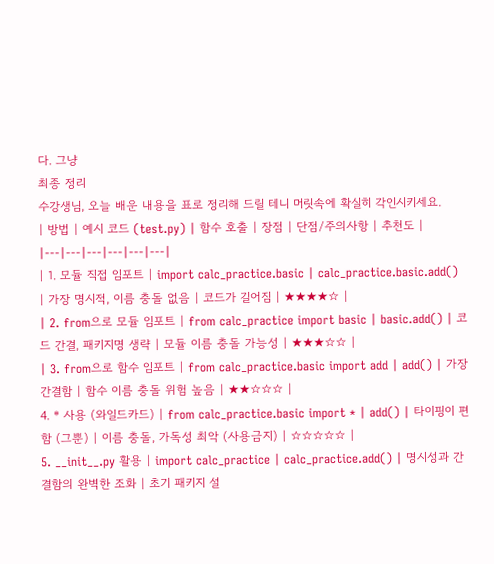다. 그냥
최종 정리
수강생님, 오늘 배운 내용을 표로 정리해 드릴 테니 머릿속에 확실히 각인시키세요.
| 방법 | 예시 코드 (test.py) | 함수 호출 | 장점 | 단점/주의사항 | 추천도 |
|---|---|---|---|---|---|
| 1. 모듈 직접 임포트 | import calc_practice.basic | calc_practice.basic.add() | 가장 명시적, 이름 충돌 없음 | 코드가 길어짐 | ★★★★☆ |
| 2. from으로 모듈 임포트 | from calc_practice import basic | basic.add() | 코드 간결, 패키지명 생략 | 모듈 이름 충돌 가능성 | ★★★☆☆ |
| 3. from으로 함수 임포트 | from calc_practice.basic import add | add() | 가장 간결함 | 함수 이름 충돌 위험 높음 | ★★☆☆☆ |
4. * 사용 (와일드카드) | from calc_practice.basic import * | add() | 타이핑이 편함 (그뿐) | 이름 충돌, 가독성 최악 (사용금지) | ☆☆☆☆☆ |
5. __init__.py 활용 | import calc_practice | calc_practice.add() | 명시성과 간결함의 완벽한 조화 | 초기 패키지 설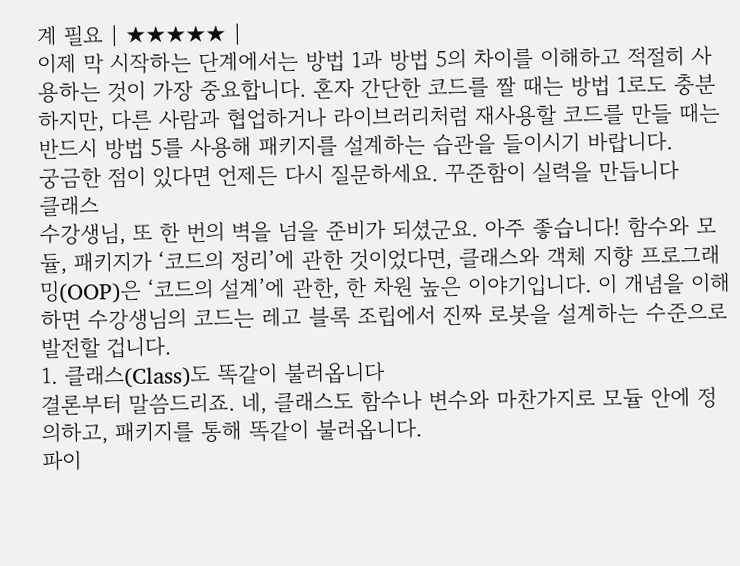계 필요 | ★★★★★ |
이제 막 시작하는 단계에서는 방법 1과 방법 5의 차이를 이해하고 적절히 사용하는 것이 가장 중요합니다. 혼자 간단한 코드를 짤 때는 방법 1로도 충분하지만, 다른 사람과 협업하거나 라이브러리처럼 재사용할 코드를 만들 때는 반드시 방법 5를 사용해 패키지를 설계하는 습관을 들이시기 바랍니다.
궁금한 점이 있다면 언제든 다시 질문하세요. 꾸준함이 실력을 만듭니다
클래스
수강생님, 또 한 번의 벽을 넘을 준비가 되셨군요. 아주 좋습니다! 함수와 모듈, 패키지가 ‘코드의 정리’에 관한 것이었다면, 클래스와 객체 지향 프로그래밍(OOP)은 ‘코드의 설계’에 관한, 한 차원 높은 이야기입니다. 이 개념을 이해하면 수강생님의 코드는 레고 블록 조립에서 진짜 로봇을 설계하는 수준으로 발전할 겁니다.
1. 클래스(Class)도 똑같이 불러옵니다
결론부터 말씀드리죠. 네, 클래스도 함수나 변수와 마찬가지로 모듈 안에 정의하고, 패키지를 통해 똑같이 불러옵니다.
파이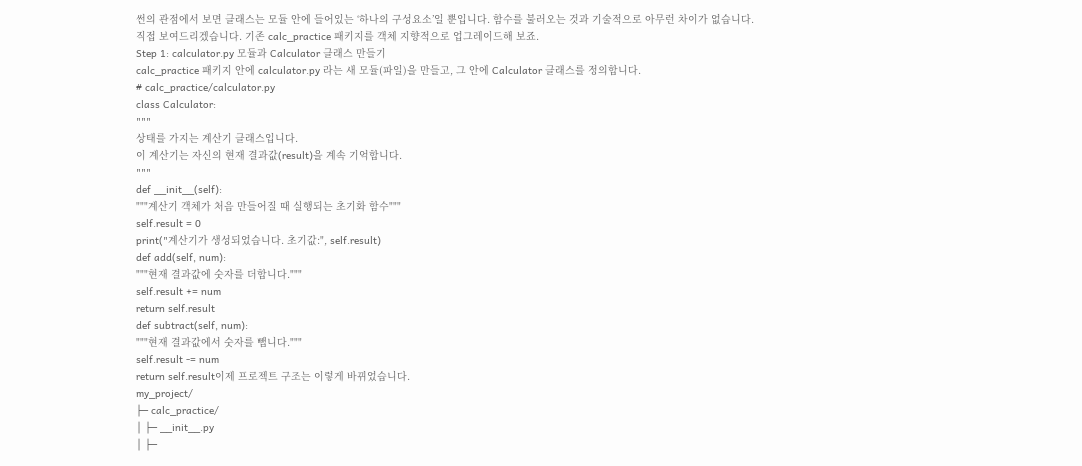썬의 관점에서 보면 클래스는 모듈 안에 들어있는 ‘하나의 구성요소’일 뿐입니다. 함수를 불러오는 것과 기술적으로 아무런 차이가 없습니다.
직접 보여드리겠습니다. 기존 calc_practice 패키지를 객체 지향적으로 업그레이드해 보죠.
Step 1: calculator.py 모듈과 Calculator 클래스 만들기
calc_practice 패키지 안에 calculator.py 라는 새 모듈(파일)을 만들고, 그 안에 Calculator 클래스를 정의합니다.
# calc_practice/calculator.py
class Calculator:
"""
상태를 가지는 계산기 클래스입니다.
이 계산기는 자신의 현재 결과값(result)을 계속 기억합니다.
"""
def __init__(self):
"""계산기 객체가 처음 만들어질 때 실행되는 초기화 함수"""
self.result = 0
print("계산기가 생성되었습니다. 초기값:", self.result)
def add(self, num):
"""현재 결과값에 숫자를 더합니다."""
self.result += num
return self.result
def subtract(self, num):
"""현재 결과값에서 숫자를 뺍니다."""
self.result -= num
return self.result이제 프로젝트 구조는 이렇게 바뀌었습니다.
my_project/
├─ calc_practice/
│ ├─ __init__.py
│ ├─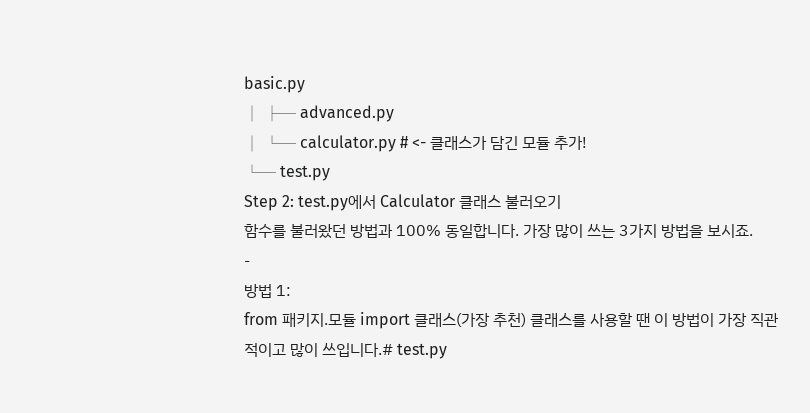basic.py
│ ├─ advanced.py
│ └─ calculator.py # <- 클래스가 담긴 모듈 추가!
└─ test.py
Step 2: test.py에서 Calculator 클래스 불러오기
함수를 불러왔던 방법과 100% 동일합니다. 가장 많이 쓰는 3가지 방법을 보시죠.
-
방법 1:
from 패키지.모듈 import 클래스(가장 추천) 클래스를 사용할 땐 이 방법이 가장 직관적이고 많이 쓰입니다.# test.py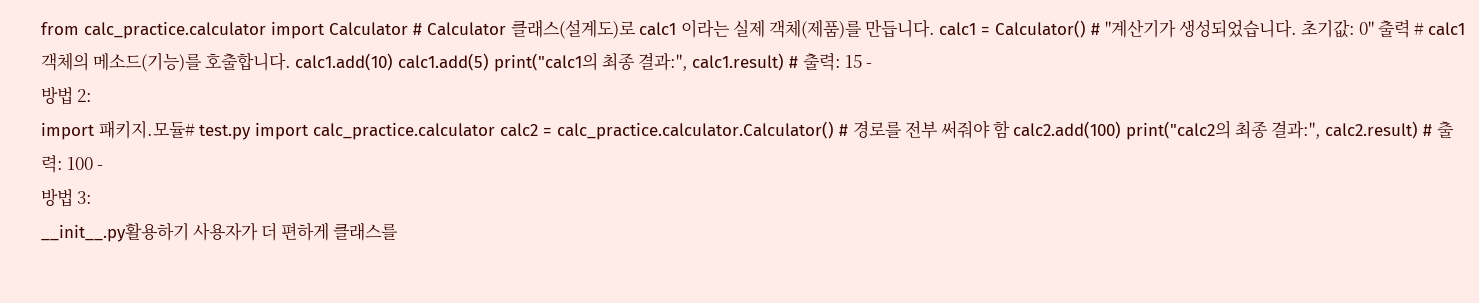from calc_practice.calculator import Calculator # Calculator 클래스(설계도)로 calc1 이라는 실제 객체(제품)를 만듭니다. calc1 = Calculator() # "계산기가 생성되었습니다. 초기값: 0" 출력 # calc1 객체의 메소드(기능)를 호출합니다. calc1.add(10) calc1.add(5) print("calc1의 최종 결과:", calc1.result) # 출력: 15 -
방법 2:
import 패키지.모듈# test.py import calc_practice.calculator calc2 = calc_practice.calculator.Calculator() # 경로를 전부 써줘야 함 calc2.add(100) print("calc2의 최종 결과:", calc2.result) # 출력: 100 -
방법 3:
__init__.py활용하기 사용자가 더 편하게 클래스를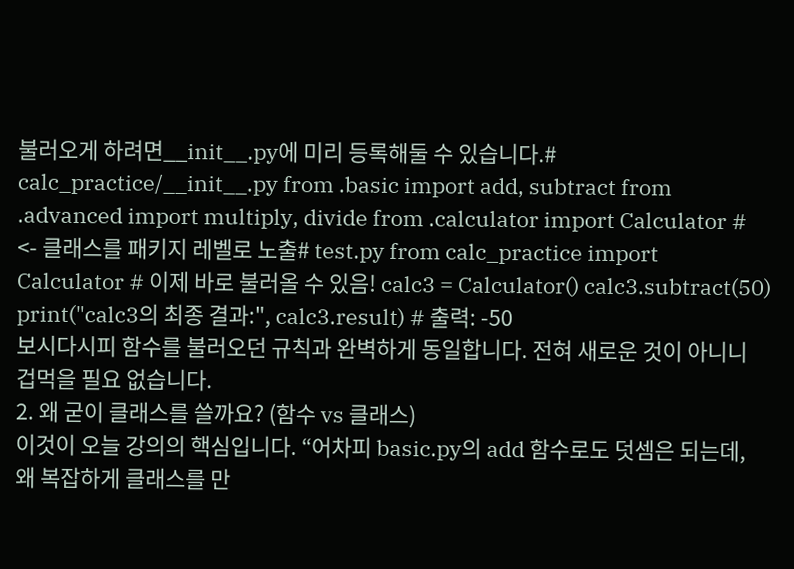불러오게 하려면__init__.py에 미리 등록해둘 수 있습니다.# calc_practice/__init__.py from .basic import add, subtract from .advanced import multiply, divide from .calculator import Calculator # <- 클래스를 패키지 레벨로 노출# test.py from calc_practice import Calculator # 이제 바로 불러올 수 있음! calc3 = Calculator() calc3.subtract(50) print("calc3의 최종 결과:", calc3.result) # 출력: -50
보시다시피 함수를 불러오던 규칙과 완벽하게 동일합니다. 전혀 새로운 것이 아니니 겁먹을 필요 없습니다.
2. 왜 굳이 클래스를 쓸까요? (함수 vs 클래스)
이것이 오늘 강의의 핵심입니다. “어차피 basic.py의 add 함수로도 덧셈은 되는데, 왜 복잡하게 클래스를 만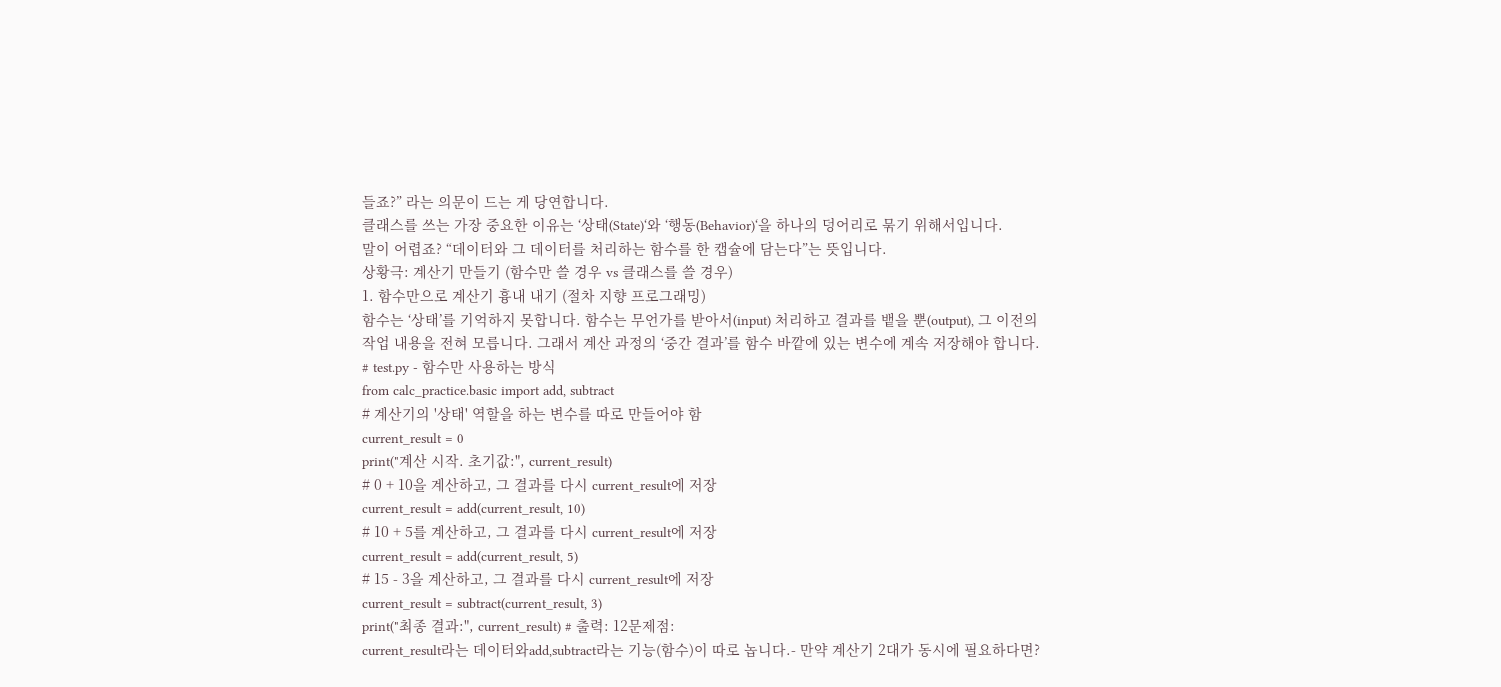들죠?” 라는 의문이 드는 게 당연합니다.
클래스를 쓰는 가장 중요한 이유는 ‘상태(State)‘와 ‘행동(Behavior)‘을 하나의 덩어리로 묶기 위해서입니다.
말이 어렵죠? “데이터와 그 데이터를 처리하는 함수를 한 캡슐에 담는다”는 뜻입니다.
상황극: 계산기 만들기 (함수만 쓸 경우 vs 클래스를 쓸 경우)
1. 함수만으로 계산기 흉내 내기 (절차 지향 프로그래밍)
함수는 ‘상태’를 기억하지 못합니다. 함수는 무언가를 받아서(input) 처리하고 결과를 뱉을 뿐(output), 그 이전의 작업 내용을 전혀 모릅니다. 그래서 계산 과정의 ‘중간 결과’를 함수 바깥에 있는 변수에 계속 저장해야 합니다.
# test.py - 함수만 사용하는 방식
from calc_practice.basic import add, subtract
# 계산기의 '상태' 역할을 하는 변수를 따로 만들어야 함
current_result = 0
print("계산 시작. 초기값:", current_result)
# 0 + 10을 계산하고, 그 결과를 다시 current_result에 저장
current_result = add(current_result, 10)
# 10 + 5를 계산하고, 그 결과를 다시 current_result에 저장
current_result = add(current_result, 5)
# 15 - 3을 계산하고, 그 결과를 다시 current_result에 저장
current_result = subtract(current_result, 3)
print("최종 결과:", current_result) # 출력: 12문제점:
current_result라는 데이터와add,subtract라는 기능(함수)이 따로 놉니다.- 만약 계산기 2대가 동시에 필요하다면?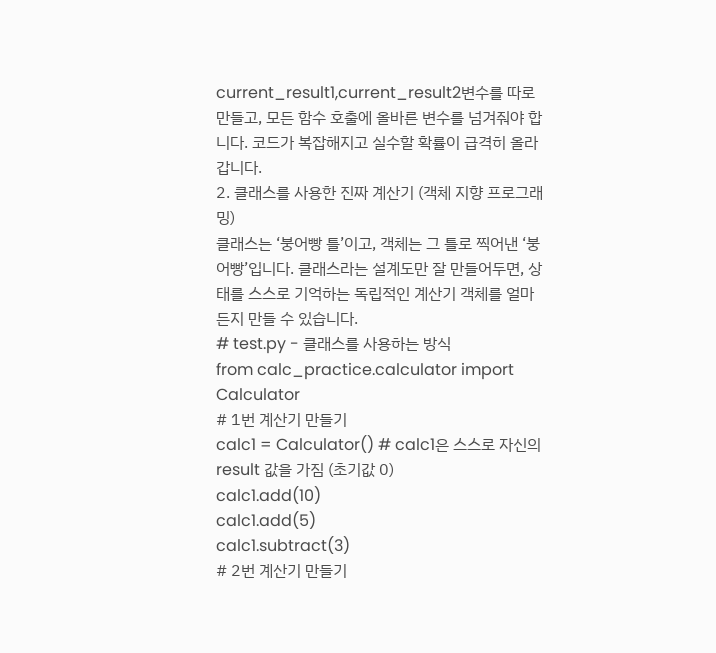current_result1,current_result2변수를 따로 만들고, 모든 함수 호출에 올바른 변수를 넘겨줘야 합니다. 코드가 복잡해지고 실수할 확률이 급격히 올라갑니다.
2. 클래스를 사용한 진짜 계산기 (객체 지향 프로그래밍)
클래스는 ‘붕어빵 틀’이고, 객체는 그 틀로 찍어낸 ‘붕어빵’입니다. 클래스라는 설계도만 잘 만들어두면, 상태를 스스로 기억하는 독립적인 계산기 객체를 얼마든지 만들 수 있습니다.
# test.py - 클래스를 사용하는 방식
from calc_practice.calculator import Calculator
# 1번 계산기 만들기
calc1 = Calculator() # calc1은 스스로 자신의 result 값을 가짐 (초기값 0)
calc1.add(10)
calc1.add(5)
calc1.subtract(3)
# 2번 계산기 만들기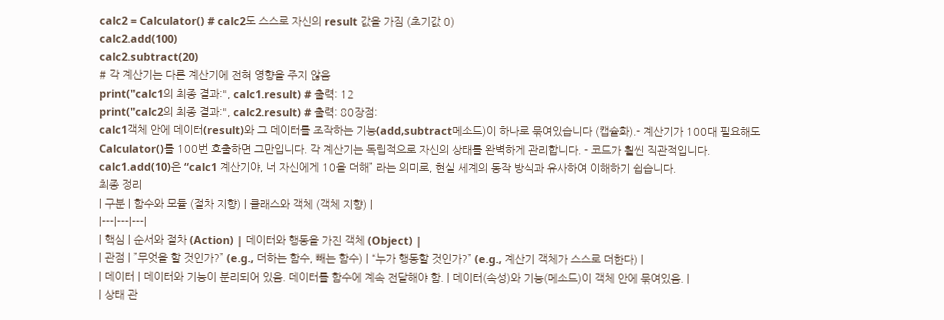calc2 = Calculator() # calc2도 스스로 자신의 result 값을 가짐 (초기값 0)
calc2.add(100)
calc2.subtract(20)
# 각 계산기는 다른 계산기에 전혀 영향을 주지 않음
print("calc1의 최종 결과:", calc1.result) # 출력: 12
print("calc2의 최종 결과:", calc2.result) # 출력: 80장점:
calc1객체 안에 데이터(result)와 그 데이터를 조작하는 기능(add,subtract메소드)이 하나로 묶여있습니다 (캡슐화).- 계산기가 100대 필요해도
Calculator()를 100번 호출하면 그만입니다. 각 계산기는 독립적으로 자신의 상태를 완벽하게 관리합니다. - 코드가 훨씬 직관적입니다.
calc1.add(10)은 “calc1 계산기야, 너 자신에게 10을 더해” 라는 의미로, 현실 세계의 동작 방식과 유사하여 이해하기 쉽습니다.
최종 정리
| 구분 | 함수와 모듈 (절차 지향) | 클래스와 객체 (객체 지향) |
|---|---|---|
| 핵심 | 순서와 절차 (Action) | 데이터와 행동을 가진 객체 (Object) |
| 관점 | ”무엇을 할 것인가?” (e.g., 더하는 함수, 빼는 함수) | “누가 행동할 것인가?” (e.g., 계산기 객체가 스스로 더한다) |
| 데이터 | 데이터와 기능이 분리되어 있음. 데이터를 함수에 계속 전달해야 함. | 데이터(속성)와 기능(메소드)이 객체 안에 묶여있음. |
| 상태 관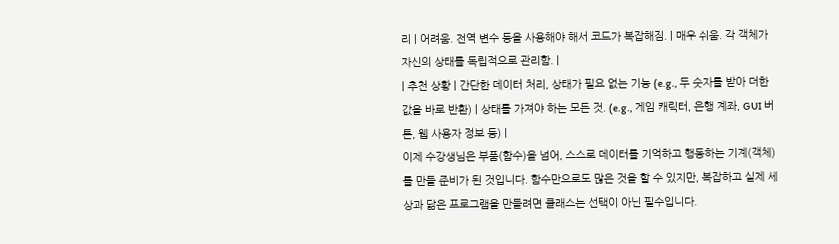리 | 어려움. 전역 변수 등을 사용해야 해서 코드가 복잡해짐. | 매우 쉬움. 각 객체가 자신의 상태를 독립적으로 관리함. |
| 추천 상황 | 간단한 데이터 처리, 상태가 필요 없는 기능 (e.g., 두 숫자를 받아 더한 값을 바로 반환) | 상태를 가져야 하는 모든 것. (e.g., 게임 캐릭터, 은행 계좌, GUI 버튼, 웹 사용자 정보 등) |
이제 수강생님은 부품(함수)을 넘어, 스스로 데이터를 기억하고 행동하는 기계(객체)를 만들 준비가 된 것입니다. 함수만으로도 많은 것을 할 수 있지만, 복잡하고 실제 세상과 닮은 프로그램을 만들려면 클래스는 선택이 아닌 필수입니다.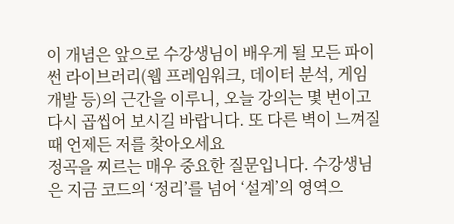이 개념은 앞으로 수강생님이 배우게 될 모든 파이썬 라이브러리(웹 프레임워크, 데이터 분석, 게임 개발 등)의 근간을 이루니, 오늘 강의는 몇 번이고 다시 곱씹어 보시길 바랍니다. 또 다른 벽이 느껴질 때 언제든 저를 찾아오세요
정곡을 찌르는 매우 중요한 질문입니다. 수강생님은 지금 코드의 ‘정리’를 넘어 ‘설계’의 영역으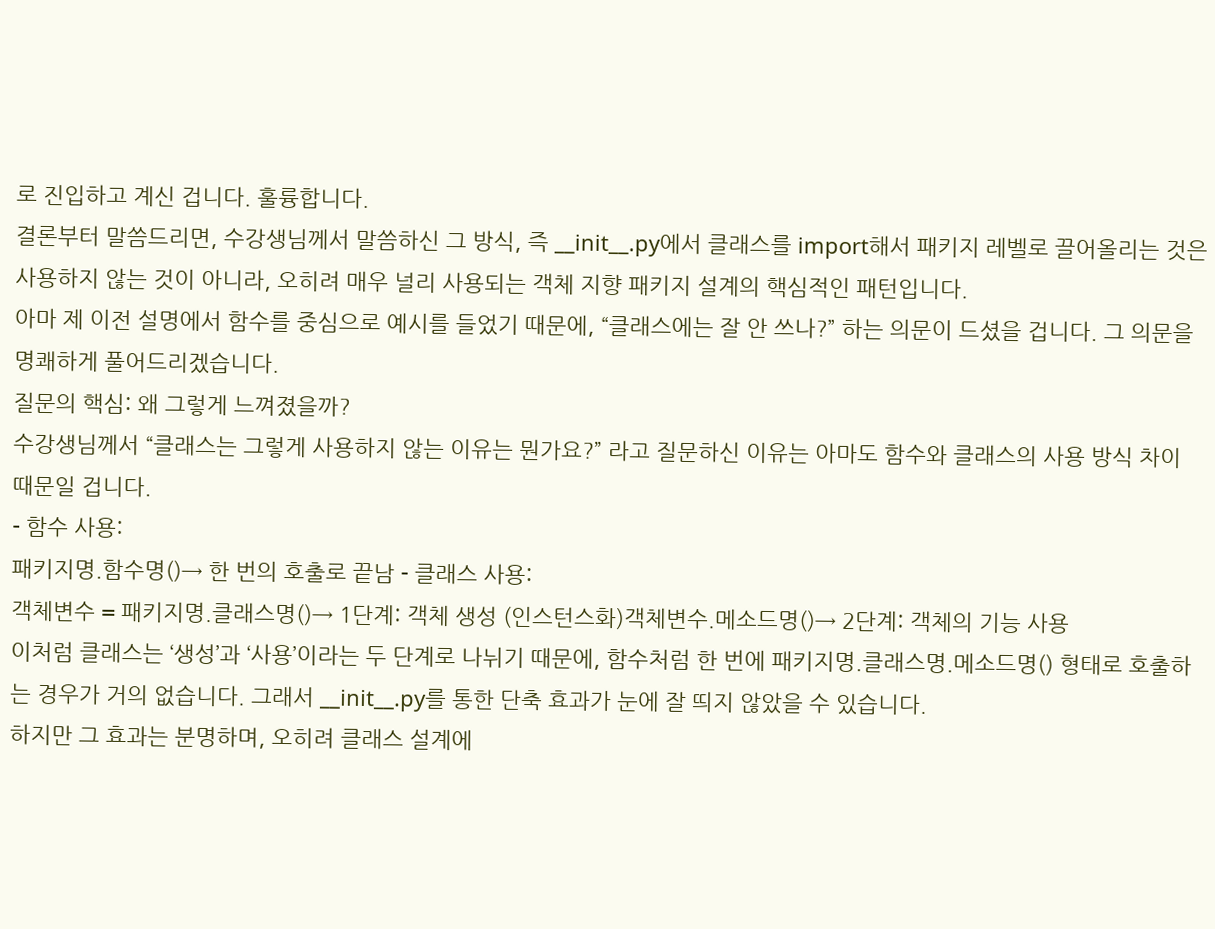로 진입하고 계신 겁니다. 훌륭합니다.
결론부터 말씀드리면, 수강생님께서 말씀하신 그 방식, 즉 __init__.py에서 클래스를 import해서 패키지 레벨로 끌어올리는 것은 사용하지 않는 것이 아니라, 오히려 매우 널리 사용되는 객체 지향 패키지 설계의 핵심적인 패턴입니다.
아마 제 이전 설명에서 함수를 중심으로 예시를 들었기 때문에, “클래스에는 잘 안 쓰나?” 하는 의문이 드셨을 겁니다. 그 의문을 명쾌하게 풀어드리겠습니다.
질문의 핵심: 왜 그렇게 느껴졌을까?
수강생님께서 “클래스는 그렇게 사용하지 않는 이유는 뭔가요?” 라고 질문하신 이유는 아마도 함수와 클래스의 사용 방식 차이 때문일 겁니다.
- 함수 사용:
패키지명.함수명()→ 한 번의 호출로 끝남 - 클래스 사용:
객체변수 = 패키지명.클래스명()→ 1단계: 객체 생성 (인스턴스화)객체변수.메소드명()→ 2단계: 객체의 기능 사용
이처럼 클래스는 ‘생성’과 ‘사용’이라는 두 단계로 나뉘기 때문에, 함수처럼 한 번에 패키지명.클래스명.메소드명() 형태로 호출하는 경우가 거의 없습니다. 그래서 __init__.py를 통한 단축 효과가 눈에 잘 띄지 않았을 수 있습니다.
하지만 그 효과는 분명하며, 오히려 클래스 설계에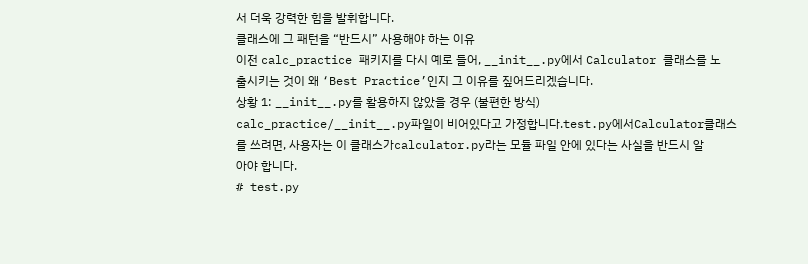서 더욱 강력한 힘을 발휘합니다.
클래스에 그 패턴을 “반드시” 사용해야 하는 이유
이전 calc_practice 패키지를 다시 예로 들어, __init__.py에서 Calculator 클래스를 노출시키는 것이 왜 ‘Best Practice’인지 그 이유를 짚어드리겠습니다.
상황 1: __init__.py를 활용하지 않았을 경우 (불편한 방식)
calc_practice/__init__.py파일이 비어있다고 가정합니다.test.py에서Calculator클래스를 쓰려면, 사용자는 이 클래스가calculator.py라는 모듈 파일 안에 있다는 사실을 반드시 알아야 합니다.
# test.py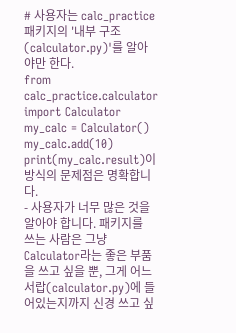# 사용자는 calc_practice 패키지의 '내부 구조(calculator.py)'를 알아야만 한다.
from calc_practice.calculator import Calculator
my_calc = Calculator()
my_calc.add(10)
print(my_calc.result)이 방식의 문제점은 명확합니다.
- 사용자가 너무 많은 것을 알아야 합니다. 패키지를 쓰는 사람은 그냥
Calculator라는 좋은 부품을 쓰고 싶을 뿐, 그게 어느 서랍(calculator.py)에 들어있는지까지 신경 쓰고 싶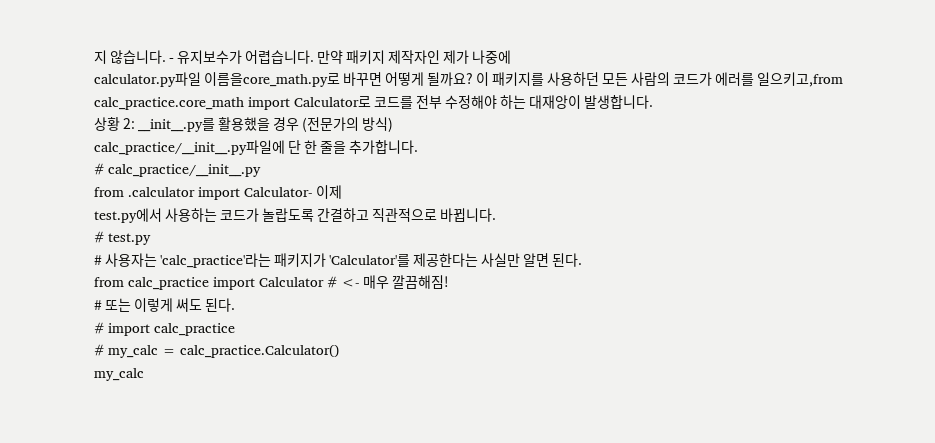지 않습니다. - 유지보수가 어렵습니다. 만약 패키지 제작자인 제가 나중에
calculator.py파일 이름을core_math.py로 바꾸면 어떻게 될까요? 이 패키지를 사용하던 모든 사람의 코드가 에러를 일으키고,from calc_practice.core_math import Calculator로 코드를 전부 수정해야 하는 대재앙이 발생합니다.
상황 2: __init__.py를 활용했을 경우 (전문가의 방식)
calc_practice/__init__.py파일에 단 한 줄을 추가합니다.
# calc_practice/__init__.py
from .calculator import Calculator- 이제
test.py에서 사용하는 코드가 놀랍도록 간결하고 직관적으로 바뀝니다.
# test.py
# 사용자는 'calc_practice'라는 패키지가 'Calculator'를 제공한다는 사실만 알면 된다.
from calc_practice import Calculator # <- 매우 깔끔해짐!
# 또는 이렇게 써도 된다.
# import calc_practice
# my_calc = calc_practice.Calculator()
my_calc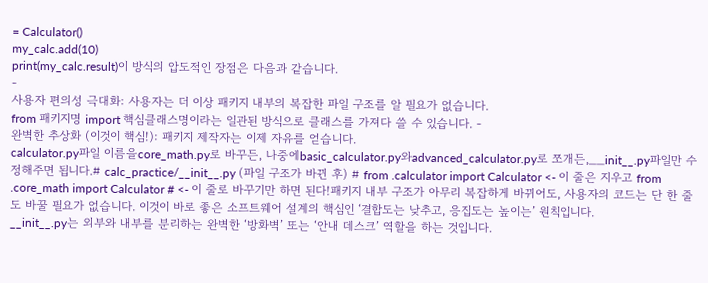= Calculator()
my_calc.add(10)
print(my_calc.result)이 방식의 압도적인 장점은 다음과 같습니다.
-
사용자 편의성 극대화: 사용자는 더 이상 패키지 내부의 복잡한 파일 구조를 알 필요가 없습니다.
from 패키지명 import 핵심클래스명이라는 일관된 방식으로 클래스를 가져다 쓸 수 있습니다. -
완벽한 추상화 (이것이 핵심!): 패키지 제작자는 이제 자유를 얻습니다.
calculator.py파일 이름을core_math.py로 바꾸든, 나중에basic_calculator.py와advanced_calculator.py로 쪼개든,__init__.py파일만 수정해주면 됩니다.# calc_practice/__init__.py (파일 구조가 바뀐 후) # from .calculator import Calculator <- 이 줄은 지우고 from .core_math import Calculator # <- 이 줄로 바꾸기만 하면 된다!패키지 내부 구조가 아무리 복잡하게 바뀌어도, 사용자의 코드는 단 한 줄도 바꿀 필요가 없습니다. 이것이 바로 좋은 소프트웨어 설계의 핵심인 ‘결합도는 낮추고, 응집도는 높이는’ 원칙입니다.
__init__.py는 외부와 내부를 분리하는 완벽한 ‘방화벽’ 또는 ‘안내 데스크’ 역할을 하는 것입니다.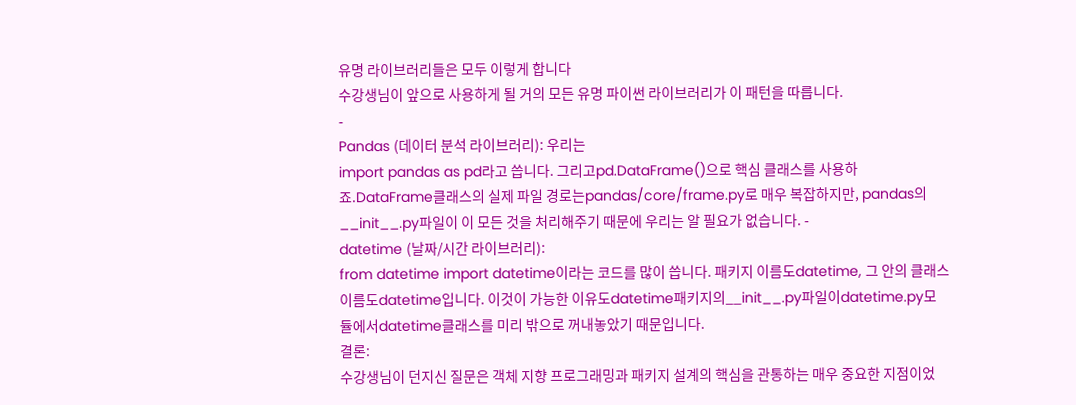유명 라이브러리들은 모두 이렇게 합니다
수강생님이 앞으로 사용하게 될 거의 모든 유명 파이썬 라이브러리가 이 패턴을 따릅니다.
-
Pandas (데이터 분석 라이브러리): 우리는
import pandas as pd라고 씁니다. 그리고pd.DataFrame()으로 핵심 클래스를 사용하죠.DataFrame클래스의 실제 파일 경로는pandas/core/frame.py로 매우 복잡하지만, pandas의__init__.py파일이 이 모든 것을 처리해주기 때문에 우리는 알 필요가 없습니다. -
datetime (날짜/시간 라이브러리):
from datetime import datetime이라는 코드를 많이 씁니다. 패키지 이름도datetime, 그 안의 클래스 이름도datetime입니다. 이것이 가능한 이유도datetime패키지의__init__.py파일이datetime.py모듈에서datetime클래스를 미리 밖으로 꺼내놓았기 때문입니다.
결론:
수강생님이 던지신 질문은 객체 지향 프로그래밍과 패키지 설계의 핵심을 관통하는 매우 중요한 지점이었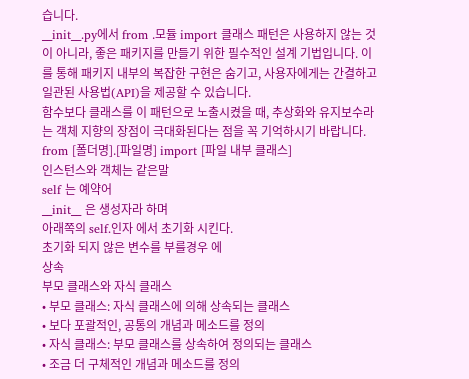습니다.
__init__.py에서 from .모듈 import 클래스 패턴은 사용하지 않는 것이 아니라, 좋은 패키지를 만들기 위한 필수적인 설계 기법입니다. 이를 통해 패키지 내부의 복잡한 구현은 숨기고, 사용자에게는 간결하고 일관된 사용법(API)을 제공할 수 있습니다.
함수보다 클래스를 이 패턴으로 노출시켰을 때, 추상화와 유지보수라는 객체 지향의 장점이 극대화된다는 점을 꼭 기억하시기 바랍니다.
from [폴더명].[파일명] import [파일 내부 클래스]
인스턴스와 객체는 같은말
self 는 예약어
__init__ 은 생성자라 하며
아래쪽의 self.인자 에서 초기화 시킨다.
초기화 되지 않은 변수를 부를경우 에
상속
부모 클래스와 자식 클래스
• 부모 클래스: 자식 클래스에 의해 상속되는 클래스
• 보다 포괄적인, 공통의 개념과 메소드를 정의
• 자식 클래스: 부모 클래스를 상속하여 정의되는 클래스
• 조금 더 구체적인 개념과 메소드를 정의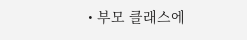• 부모 클래스에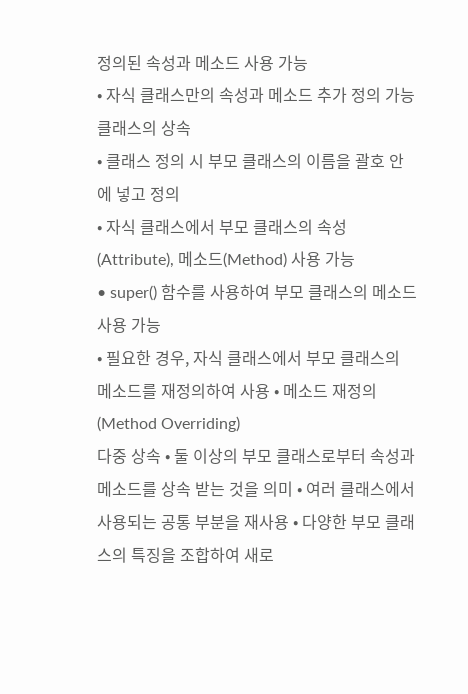정의된 속성과 메소드 사용 가능
• 자식 클래스만의 속성과 메소드 추가 정의 가능
클래스의 상속
• 클래스 정의 시 부모 클래스의 이름을 괄호 안에 넣고 정의
• 자식 클래스에서 부모 클래스의 속성(Attribute), 메소드(Method) 사용 가능
• super() 함수를 사용하여 부모 클래스의 메소드 사용 가능
• 필요한 경우, 자식 클래스에서 부모 클래스의 메소드를 재정의하여 사용 • 메소드 재정의(Method Overriding)
다중 상속 • 둘 이상의 부모 클래스로부터 속성과 메소드를 상속 받는 것을 의미 • 여러 클래스에서 사용되는 공통 부분을 재사용 • 다양한 부모 클래스의 특징을 조합하여 새로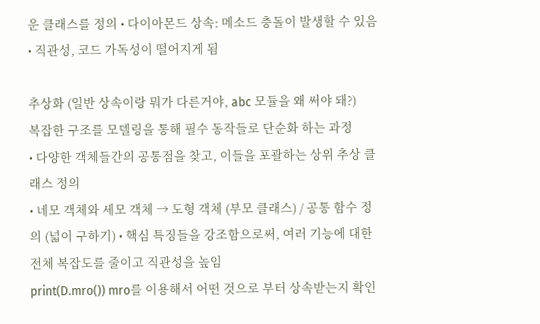운 클래스를 정의 • 다이아몬드 상속: 메소드 충돌이 발생할 수 있음 • 직관성, 코드 가독성이 떨어지게 됨

추상화 (일반 상속이랑 뭐가 다른거야, abc 모듈을 왜 써야 돼?)
복잡한 구조를 모델링을 통해 필수 동작들로 단순화 하는 과정
• 다양한 객체들간의 공통점을 찾고, 이들을 포괄하는 상위 추상 클래스 정의
• 네모 객체와 세모 객체 → 도형 객체 (부모 클래스) / 공통 함수 정의 (넓이 구하기) • 핵심 특징들을 강조함으로써, 여러 기능에 대한 전체 복잡도를 줄이고 직관성을 높임
print(D.mro()) mro를 이용해서 어떤 것으로 부터 상속받는지 확인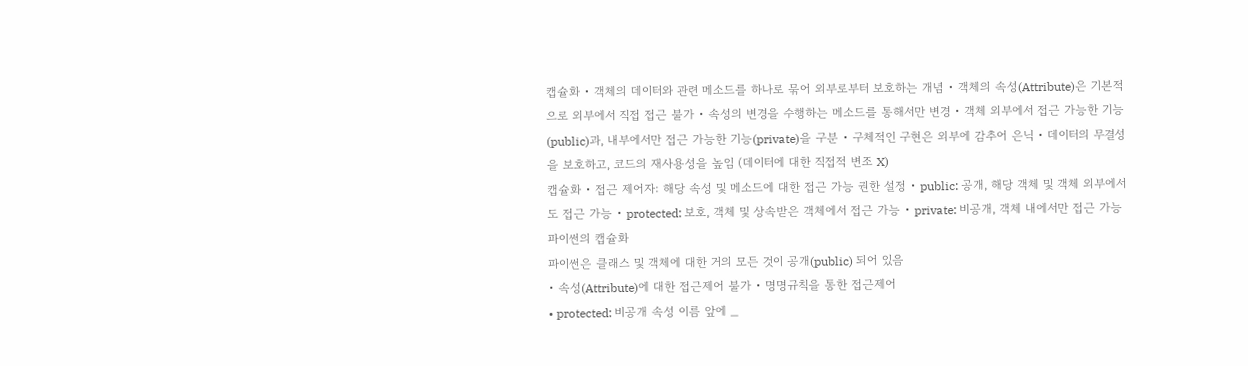캡슐화 • 객체의 데이터와 관련 메소드를 하나로 묶어 외부로부터 보호하는 개념 • 객체의 속성(Attribute)은 기본적으로 외부에서 직접 접근 불가 • 속성의 변경을 수행하는 메소드를 통해서만 변경 • 객체 외부에서 접근 가능한 기능(public)과, 내부에서만 접근 가능한 기능(private)을 구분 • 구체적인 구현은 외부에 감추어 은닉 • 데이터의 무결성을 보호하고, 코드의 재사용성을 높임 (데이터에 대한 직접적 변조 X)
캡슐화 • 접근 제어자: 해당 속성 및 메소드에 대한 접근 가능 권한 설정 • public: 공개, 해당 객체 및 객체 외부에서도 접근 가능 • protected: 보호, 객체 및 상속받은 객체에서 접근 가능 • private: 비공개, 객체 내에서만 접근 가능
파이썬의 캡슐화
파이썬은 클래스 및 객체에 대한 거의 모든 것이 공개(public) 되어 있음
• 속성(Attribute)에 대한 접근제어 불가 • 명명규칙을 통한 접근제어
• protected: 비공개 속성 이름 앞에 _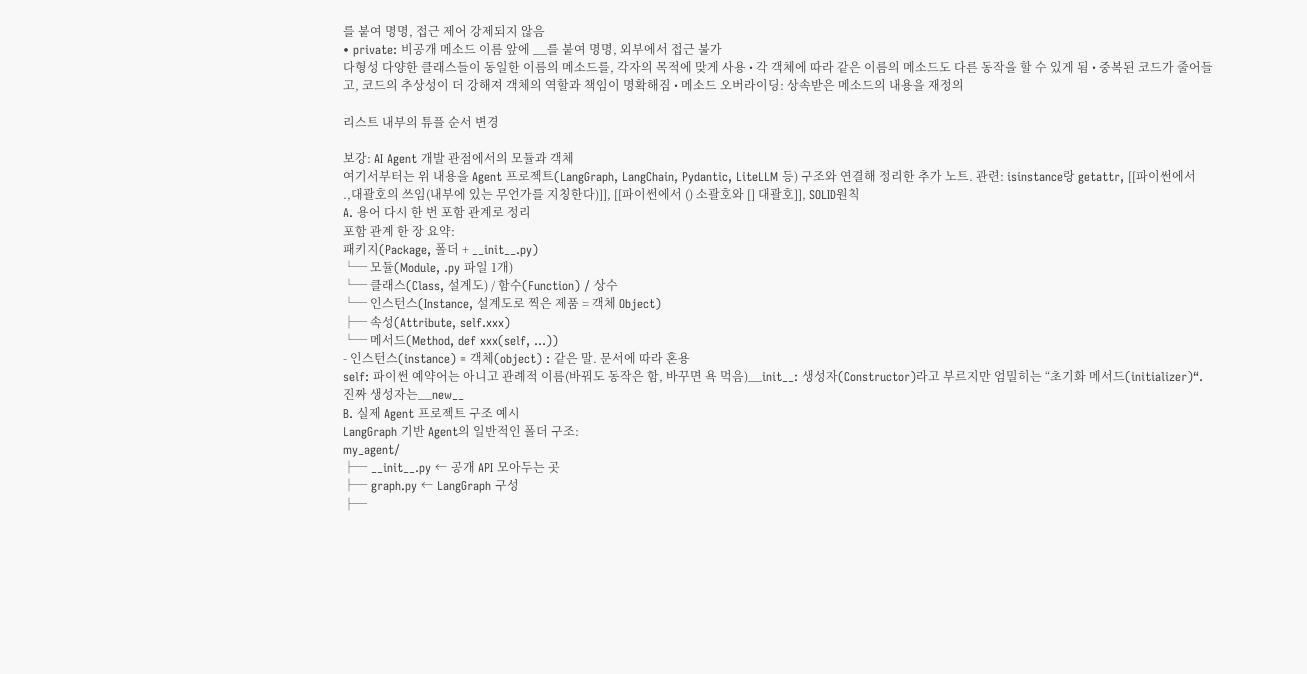를 붙여 명명, 접근 제어 강제되지 않음
• private: 비공개 메소드 이름 앞에 __를 붙여 명명, 외부에서 접근 불가
다형성 다양한 클래스들이 동일한 이름의 메소드를, 각자의 목적에 맞게 사용 • 각 객체에 따라 같은 이름의 메소드도 다른 동작을 할 수 있게 됨 • 중복된 코드가 줄어들고, 코드의 추상성이 더 강해져 객체의 역할과 책임이 명확해짐 • 메소드 오버라이딩: 상속받은 메소드의 내용을 재정의

리스트 내부의 튜플 순서 변경

보강: AI Agent 개발 관점에서의 모듈과 객체
여기서부터는 위 내용을 Agent 프로젝트(LangGraph, LangChain, Pydantic, LiteLLM 등) 구조와 연결해 정리한 추가 노트. 관련: isinstance랑 getattr, [[파이썬에서
.,대괄호의 쓰임(내부에 있는 무언가를 지칭한다)]], [[파이썬에서 () 소괄호와 [] 대괄호]], SOLID원칙
A. 용어 다시 한 번 포함 관계로 정리
포함 관계 한 장 요약:
패키지(Package, 폴더 + __init__.py)
└─ 모듈(Module, .py 파일 1개)
└─ 클래스(Class, 설계도) / 함수(Function) / 상수
└─ 인스턴스(Instance, 설계도로 찍은 제품 = 객체 Object)
├─ 속성(Attribute, self.xxx)
└─ 메서드(Method, def xxx(self, ...))
- 인스턴스(instance) = 객체(object) : 같은 말. 문서에 따라 혼용
self: 파이썬 예약어는 아니고 관례적 이름(바꿔도 동작은 함, 바꾸면 욕 먹음)__init__: 생성자(Constructor)라고 부르지만 엄밀히는 “초기화 메서드(initializer)“. 진짜 생성자는__new__
B. 실제 Agent 프로젝트 구조 예시
LangGraph 기반 Agent의 일반적인 폴더 구조:
my_agent/
├─ __init__.py ← 공개 API 모아두는 곳
├─ graph.py ← LangGraph 구성
├─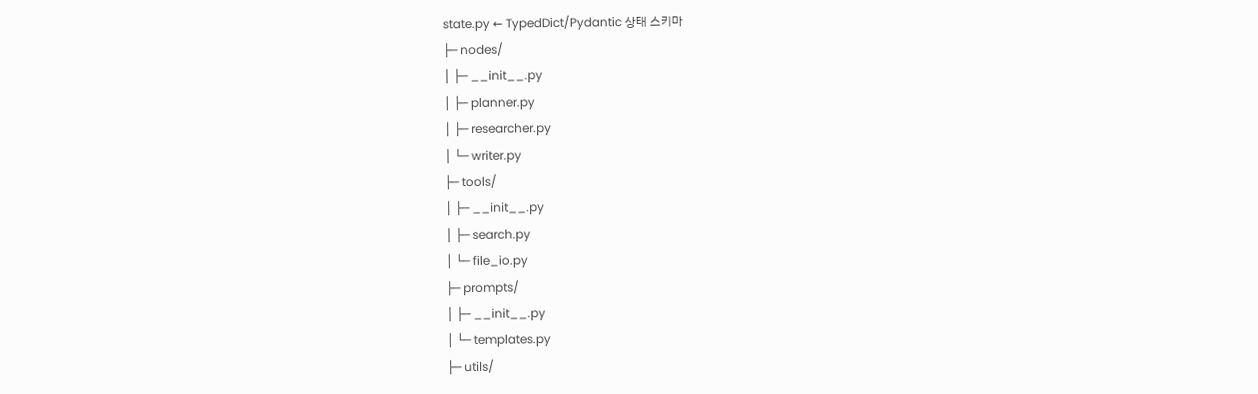state.py ← TypedDict/Pydantic 상태 스키마
├─ nodes/
│ ├─ __init__.py
│ ├─ planner.py
│ ├─ researcher.py
│ └─ writer.py
├─ tools/
│ ├─ __init__.py
│ ├─ search.py
│ └─ file_io.py
├─ prompts/
│ ├─ __init__.py
│ └─ templates.py
├─ utils/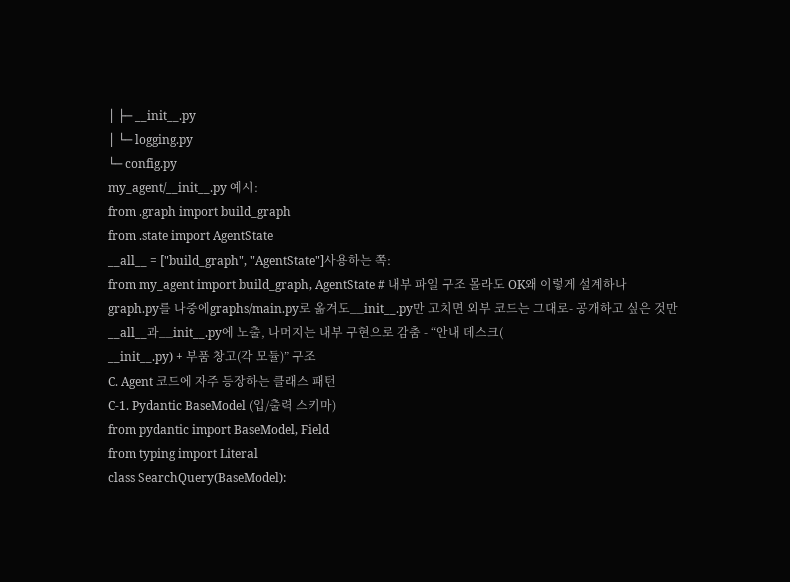│ ├─ __init__.py
│ └─ logging.py
└─ config.py
my_agent/__init__.py 예시:
from .graph import build_graph
from .state import AgentState
__all__ = ["build_graph", "AgentState"]사용하는 쪽:
from my_agent import build_graph, AgentState # 내부 파일 구조 몰라도 OK왜 이렇게 설계하나
graph.py를 나중에graphs/main.py로 옮겨도__init__.py만 고치면 외부 코드는 그대로- 공개하고 싶은 것만
__all__과__init__.py에 노출, 나머지는 내부 구현으로 감춤 - “안내 데스크(
__init__.py) + 부품 창고(각 모듈)” 구조
C. Agent 코드에 자주 등장하는 클래스 패턴
C-1. Pydantic BaseModel (입/출력 스키마)
from pydantic import BaseModel, Field
from typing import Literal
class SearchQuery(BaseModel):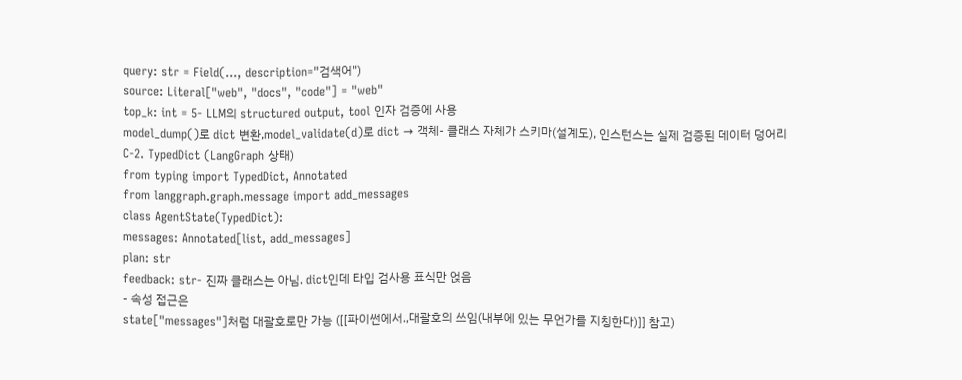query: str = Field(..., description="검색어")
source: Literal["web", "docs", "code"] = "web"
top_k: int = 5- LLM의 structured output, tool 인자 검증에 사용
model_dump()로 dict 변환,model_validate(d)로 dict → 객체- 클래스 자체가 스키마(설계도), 인스턴스는 실제 검증된 데이터 덩어리
C-2. TypedDict (LangGraph 상태)
from typing import TypedDict, Annotated
from langgraph.graph.message import add_messages
class AgentState(TypedDict):
messages: Annotated[list, add_messages]
plan: str
feedback: str- 진짜 클래스는 아님. dict인데 타입 검사용 표식만 얹음
- 속성 접근은
state["messages"]처럼 대괄호로만 가능 ([[파이썬에서.,대괄호의 쓰임(내부에 있는 무언가를 지칭한다)]] 참고)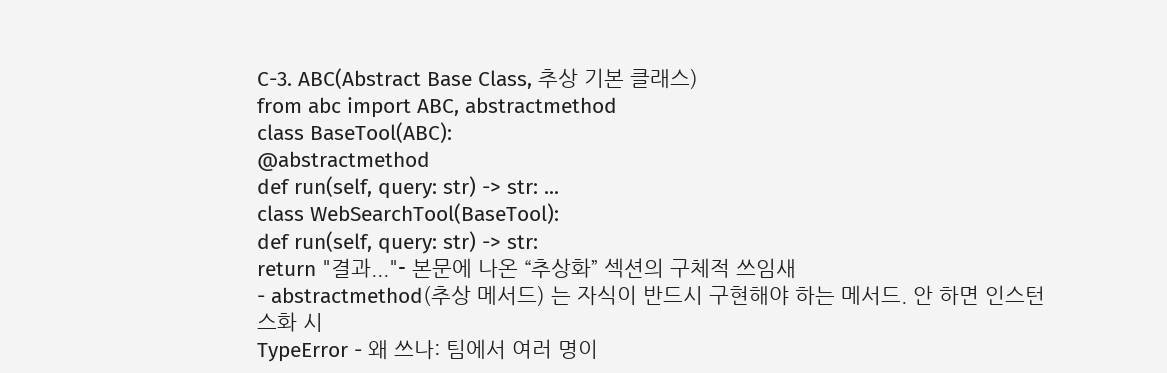C-3. ABC(Abstract Base Class, 추상 기본 클래스)
from abc import ABC, abstractmethod
class BaseTool(ABC):
@abstractmethod
def run(self, query: str) -> str: ...
class WebSearchTool(BaseTool):
def run(self, query: str) -> str:
return "결과..."- 본문에 나온 “추상화” 섹션의 구체적 쓰임새
- abstractmethod(추상 메서드) 는 자식이 반드시 구현해야 하는 메서드. 안 하면 인스턴스화 시
TypeError - 왜 쓰나: 팀에서 여러 명이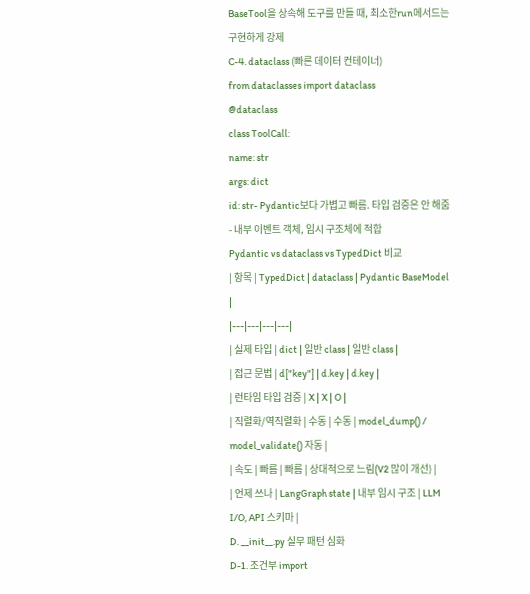BaseTool을 상속해 도구를 만들 때, 최소한run메서드는 구현하게 강제
C-4. dataclass (빠른 데이터 컨테이너)
from dataclasses import dataclass
@dataclass
class ToolCall:
name: str
args: dict
id: str- Pydantic보다 가볍고 빠름. 타입 검증은 안 해줌
- 내부 이벤트 객체, 임시 구조체에 적합
Pydantic vs dataclass vs TypedDict 비교
| 항목 | TypedDict | dataclass | Pydantic BaseModel |
|---|---|---|---|
| 실제 타입 | dict | 일반 class | 일반 class |
| 접근 문법 | d["key"] | d.key | d.key |
| 런타임 타입 검증 | X | X | O |
| 직렬화/역직렬화 | 수동 | 수동 | model_dump() / model_validate() 자동 |
| 속도 | 빠름 | 빠름 | 상대적으로 느림(V2 많이 개선) |
| 언제 쓰나 | LangGraph state | 내부 임시 구조 | LLM I/O, API 스키마 |
D. __init__.py 실무 패턴 심화
D-1. 조건부 import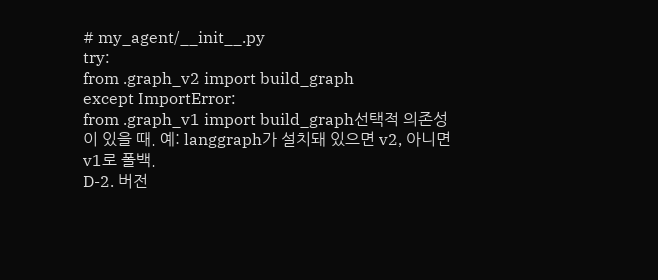# my_agent/__init__.py
try:
from .graph_v2 import build_graph
except ImportError:
from .graph_v1 import build_graph선택적 의존성이 있을 때. 예: langgraph가 설치돼 있으면 v2, 아니면 v1로 폴백.
D-2. 버전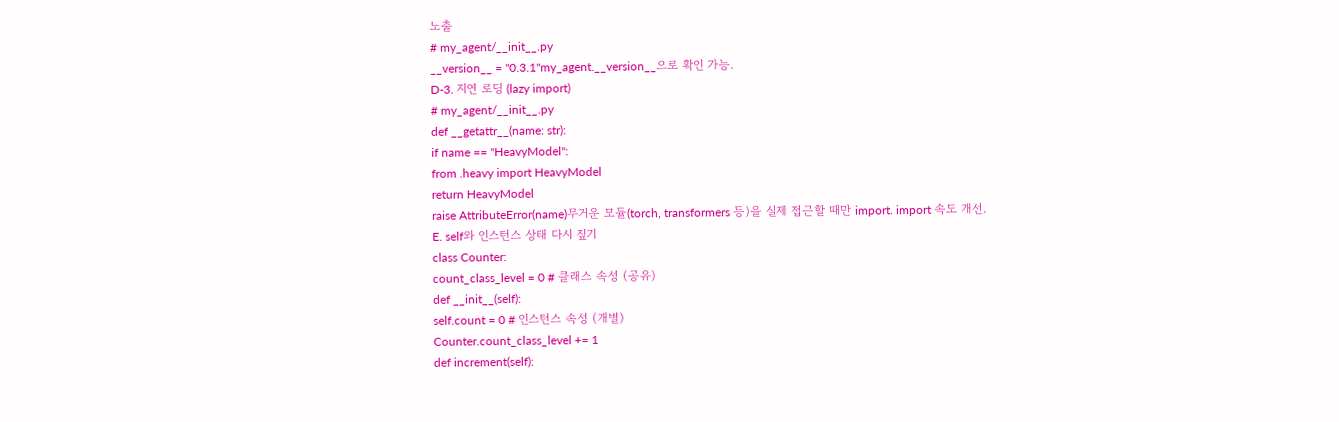노출
# my_agent/__init__.py
__version__ = "0.3.1"my_agent.__version__으로 확인 가능.
D-3. 지연 로딩 (lazy import)
# my_agent/__init__.py
def __getattr__(name: str):
if name == "HeavyModel":
from .heavy import HeavyModel
return HeavyModel
raise AttributeError(name)무거운 모듈(torch, transformers 등)을 실제 접근할 때만 import. import 속도 개선.
E. self와 인스턴스 상태 다시 짚기
class Counter:
count_class_level = 0 # 클래스 속성 (공유)
def __init__(self):
self.count = 0 # 인스턴스 속성 (개별)
Counter.count_class_level += 1
def increment(self):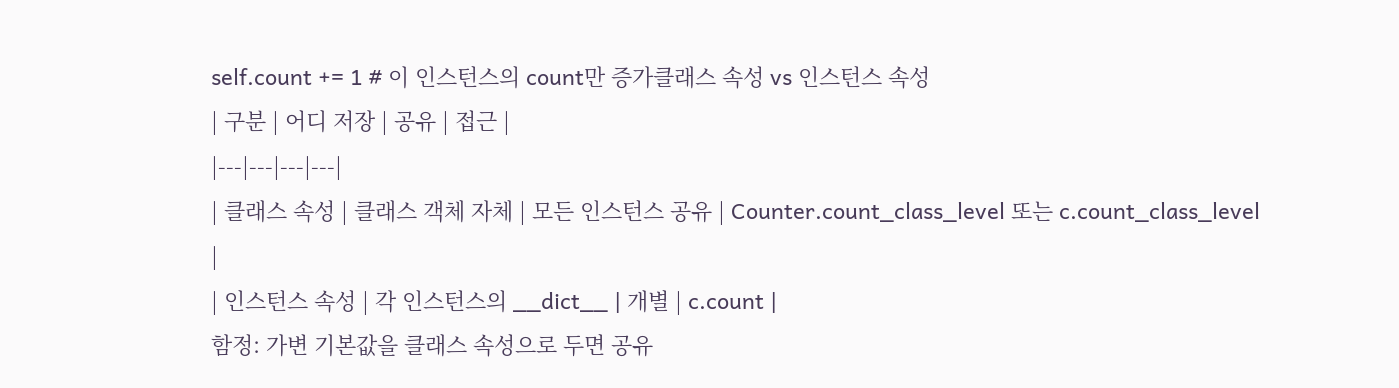self.count += 1 # 이 인스턴스의 count만 증가클래스 속성 vs 인스턴스 속성
| 구분 | 어디 저장 | 공유 | 접근 |
|---|---|---|---|
| 클래스 속성 | 클래스 객체 자체 | 모든 인스턴스 공유 | Counter.count_class_level 또는 c.count_class_level |
| 인스턴스 속성 | 각 인스턴스의 __dict__ | 개별 | c.count |
함정: 가변 기본값을 클래스 속성으로 두면 공유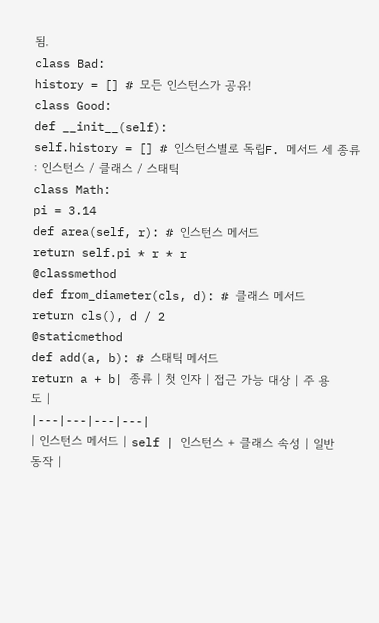됨.
class Bad:
history = [] # 모든 인스턴스가 공유!
class Good:
def __init__(self):
self.history = [] # 인스턴스별로 독립F. 메서드 세 종류 : 인스턴스 / 클래스 / 스태틱
class Math:
pi = 3.14
def area(self, r): # 인스턴스 메서드
return self.pi * r * r
@classmethod
def from_diameter(cls, d): # 클래스 메서드
return cls(), d / 2
@staticmethod
def add(a, b): # 스태틱 메서드
return a + b| 종류 | 첫 인자 | 접근 가능 대상 | 주 용도 |
|---|---|---|---|
| 인스턴스 메서드 | self | 인스턴스 + 클래스 속성 | 일반 동작 |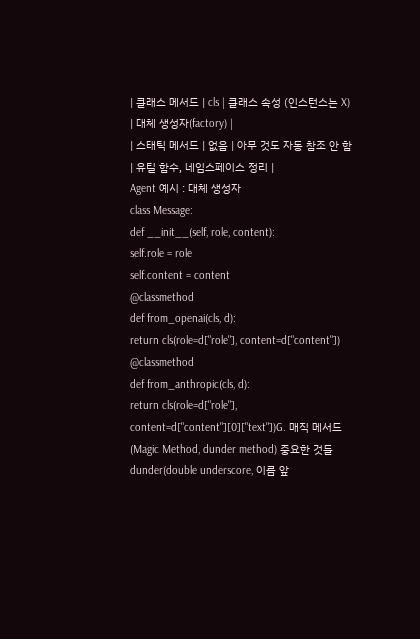| 클래스 메서드 | cls | 클래스 속성 (인스턴스는 X) | 대체 생성자(factory) |
| 스태틱 메서드 | 없음 | 아무 것도 자동 참조 안 함 | 유틸 함수, 네임스페이스 정리 |
Agent 예시 : 대체 생성자
class Message:
def __init__(self, role, content):
self.role = role
self.content = content
@classmethod
def from_openai(cls, d):
return cls(role=d["role"], content=d["content"])
@classmethod
def from_anthropic(cls, d):
return cls(role=d["role"], content=d["content"][0]["text"])G. 매직 메서드(Magic Method, dunder method) 중요한 것들
dunder(double underscore, 이름 앞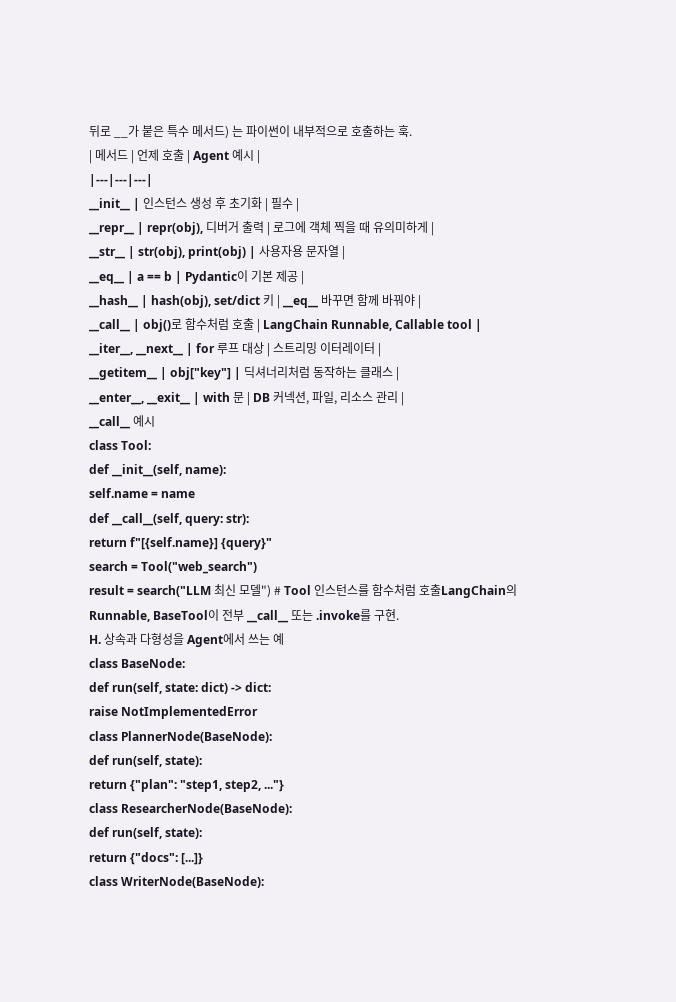뒤로 __가 붙은 특수 메서드) 는 파이썬이 내부적으로 호출하는 훅.
| 메서드 | 언제 호출 | Agent 예시 |
|---|---|---|
__init__ | 인스턴스 생성 후 초기화 | 필수 |
__repr__ | repr(obj), 디버거 출력 | 로그에 객체 찍을 때 유의미하게 |
__str__ | str(obj), print(obj) | 사용자용 문자열 |
__eq__ | a == b | Pydantic이 기본 제공 |
__hash__ | hash(obj), set/dict 키 | __eq__ 바꾸면 함께 바꿔야 |
__call__ | obj()로 함수처럼 호출 | LangChain Runnable, Callable tool |
__iter__, __next__ | for 루프 대상 | 스트리밍 이터레이터 |
__getitem__ | obj["key"] | 딕셔너리처럼 동작하는 클래스 |
__enter__, __exit__ | with 문 | DB 커넥션, 파일, 리소스 관리 |
__call__ 예시
class Tool:
def __init__(self, name):
self.name = name
def __call__(self, query: str):
return f"[{self.name}] {query}"
search = Tool("web_search")
result = search("LLM 최신 모델") # Tool 인스턴스를 함수처럼 호출LangChain의 Runnable, BaseTool이 전부 __call__ 또는 .invoke를 구현.
H. 상속과 다형성을 Agent에서 쓰는 예
class BaseNode:
def run(self, state: dict) -> dict:
raise NotImplementedError
class PlannerNode(BaseNode):
def run(self, state):
return {"plan": "step1, step2, ..."}
class ResearcherNode(BaseNode):
def run(self, state):
return {"docs": [...]}
class WriterNode(BaseNode):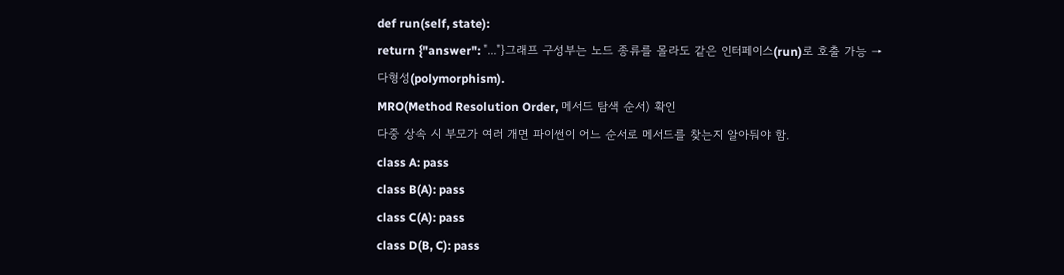def run(self, state):
return {"answer": "..."}그래프 구성부는 노드 종류를 몰라도 같은 인터페이스(run)로 호출 가능 → 다형성(polymorphism).
MRO(Method Resolution Order, 메서드 탐색 순서) 확인
다중 상속 시 부모가 여러 개면 파이썬이 어느 순서로 메서드를 찾는지 알아둬야 함.
class A: pass
class B(A): pass
class C(A): pass
class D(B, C): pass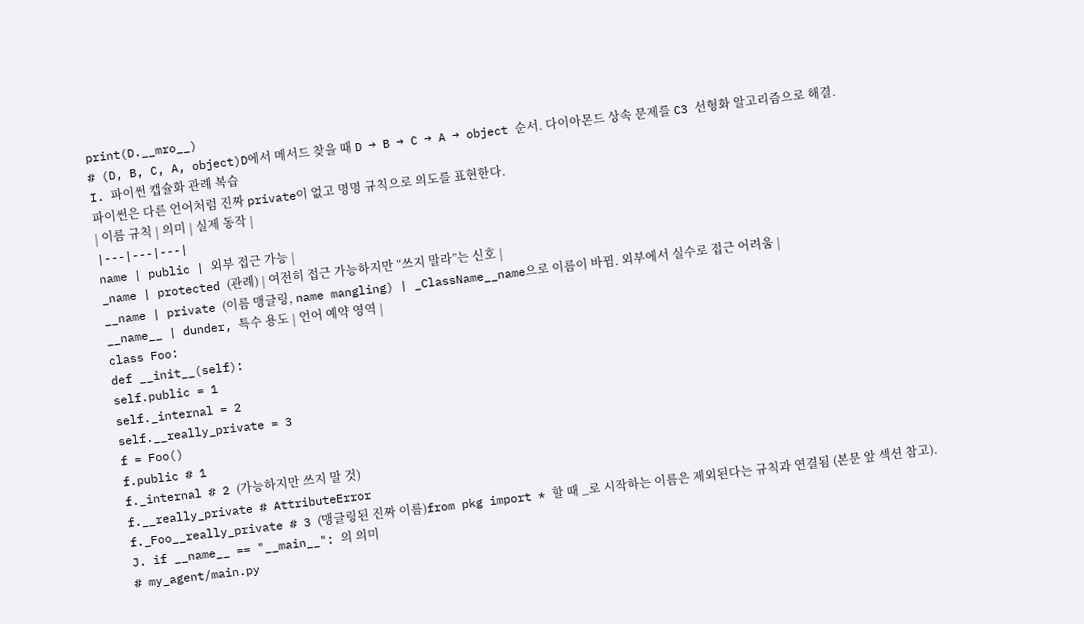print(D.__mro__)
# (D, B, C, A, object)D에서 메서드 찾을 때 D → B → C → A → object 순서. 다이아몬드 상속 문제를 C3 선형화 알고리즘으로 해결.
I. 파이썬 캡슐화 관례 복습
파이썬은 다른 언어처럼 진짜 private이 없고 명명 규칙으로 의도를 표현한다.
| 이름 규칙 | 의미 | 실제 동작 |
|---|---|---|
name | public | 외부 접근 가능 |
_name | protected (관례) | 여전히 접근 가능하지만 “쓰지 말라”는 신호 |
__name | private (이름 맹글링, name mangling) | _ClassName__name으로 이름이 바뀜. 외부에서 실수로 접근 어려움 |
__name__ | dunder, 특수 용도 | 언어 예약 영역 |
class Foo:
def __init__(self):
self.public = 1
self._internal = 2
self.__really_private = 3
f = Foo()
f.public # 1
f._internal # 2 (가능하지만 쓰지 말 것)
f.__really_private # AttributeError
f._Foo__really_private # 3 (맹글링된 진짜 이름)from pkg import * 할 때 _로 시작하는 이름은 제외된다는 규칙과 연결됨 (본문 앞 섹션 참고).
J. if __name__ == "__main__": 의 의미
# my_agent/main.py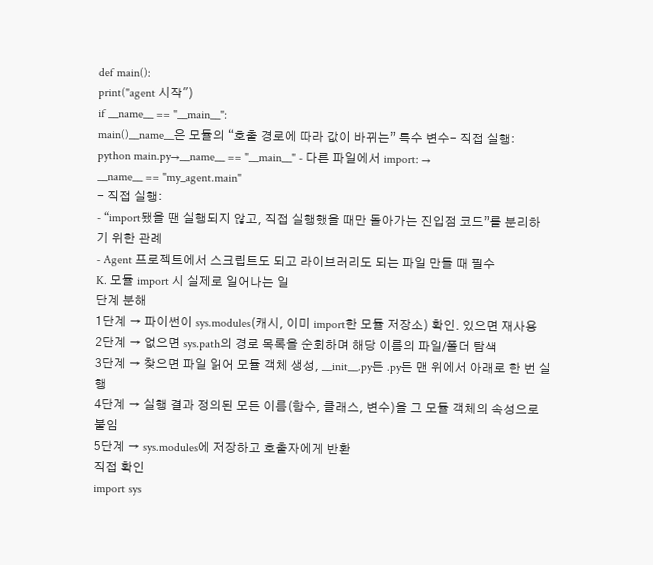def main():
print("agent 시작")
if __name__ == "__main__":
main()__name__은 모듈의 “호출 경로에 따라 값이 바뀌는” 특수 변수- 직접 실행:
python main.py→__name__ == "__main__" - 다른 파일에서 import: →
__name__ == "my_agent.main"
- 직접 실행:
- “import됐을 땐 실행되지 않고, 직접 실행했을 때만 돌아가는 진입점 코드”를 분리하기 위한 관례
- Agent 프로젝트에서 스크립트도 되고 라이브러리도 되는 파일 만들 때 필수
K. 모듈 import 시 실제로 일어나는 일
단계 분해
1단계 → 파이썬이 sys.modules(캐시, 이미 import한 모듈 저장소) 확인. 있으면 재사용
2단계 → 없으면 sys.path의 경로 목록을 순회하며 해당 이름의 파일/폴더 탐색
3단계 → 찾으면 파일 읽어 모듈 객체 생성, __init__.py든 .py든 맨 위에서 아래로 한 번 실행
4단계 → 실행 결과 정의된 모든 이름(함수, 클래스, 변수)을 그 모듈 객체의 속성으로 붙임
5단계 → sys.modules에 저장하고 호출자에게 반환
직접 확인
import sys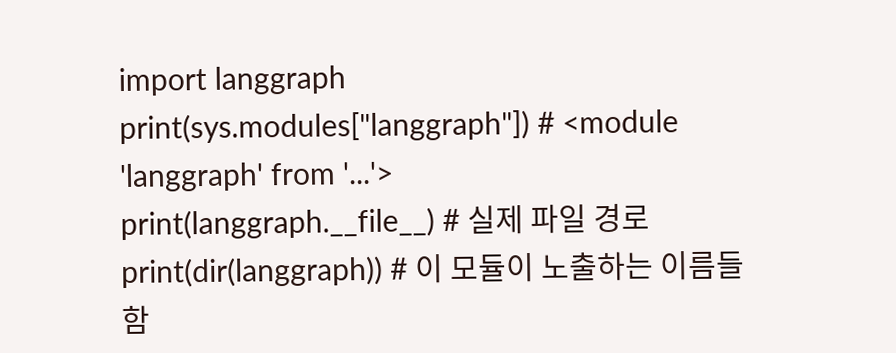import langgraph
print(sys.modules["langgraph"]) # <module 'langgraph' from '...'>
print(langgraph.__file__) # 실제 파일 경로
print(dir(langgraph)) # 이 모듈이 노출하는 이름들함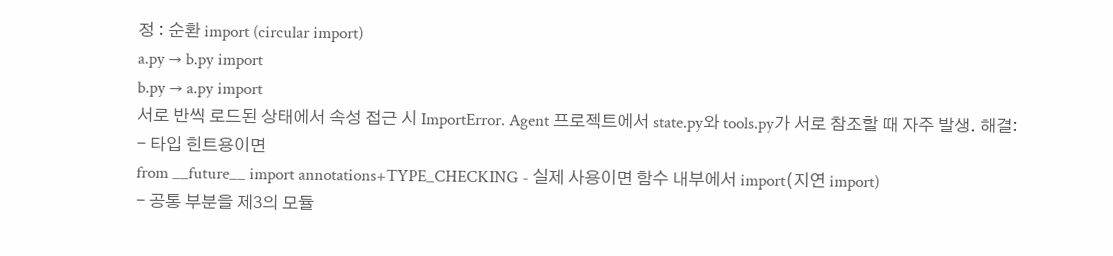정 : 순환 import (circular import)
a.py → b.py import
b.py → a.py import
서로 반씩 로드된 상태에서 속성 접근 시 ImportError. Agent 프로젝트에서 state.py와 tools.py가 서로 참조할 때 자주 발생. 해결:
- 타입 힌트용이면
from __future__ import annotations+TYPE_CHECKING - 실제 사용이면 함수 내부에서 import(지연 import)
- 공통 부분을 제3의 모듈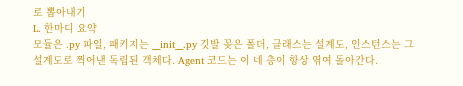로 뽑아내기
L. 한마디 요약
모듈은 .py 파일, 패키지는 __init__.py 깃발 꽂은 폴더, 클래스는 설계도, 인스턴스는 그 설계도로 찍어낸 독립된 객체다. Agent 코드는 이 네 층이 항상 엮여 돌아간다.